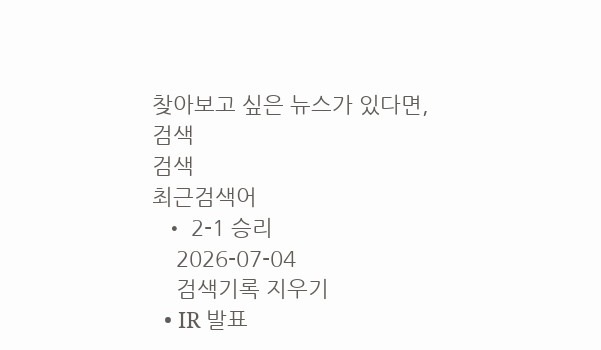찾아보고 싶은 뉴스가 있다면, 검색
검색
최근검색어
  • 2-1 승리
    2026-07-04
    검색기록 지우기
  • IR 발표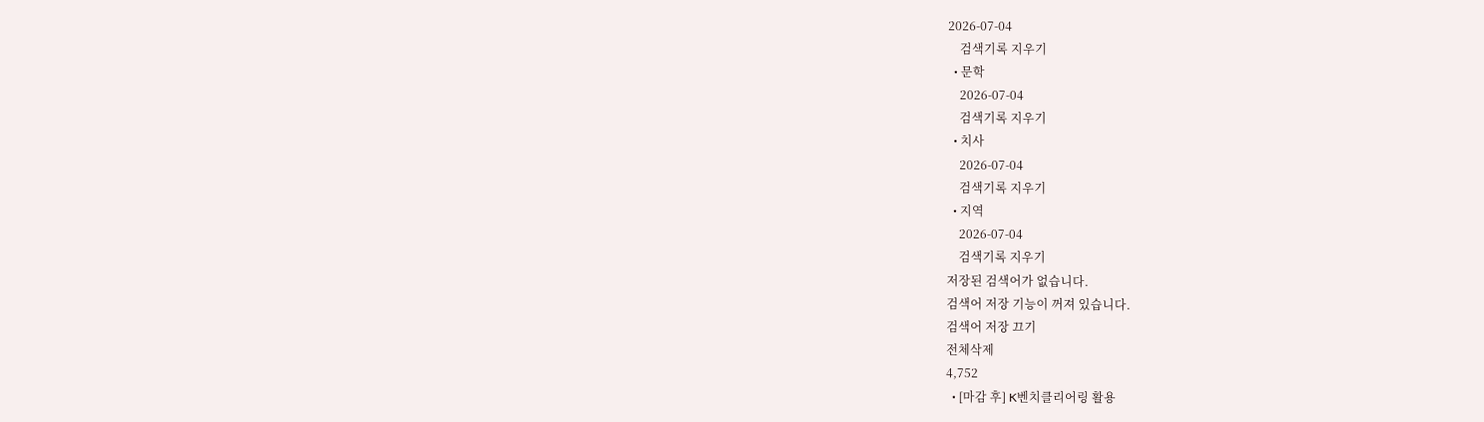2026-07-04
    검색기록 지우기
  • 문학
    2026-07-04
    검색기록 지우기
  • 치사
    2026-07-04
    검색기록 지우기
  • 지역
    2026-07-04
    검색기록 지우기
저장된 검색어가 없습니다.
검색어 저장 기능이 꺼져 있습니다.
검색어 저장 끄기
전체삭제
4,752
  • [마감 후] K벤치클리어링 활용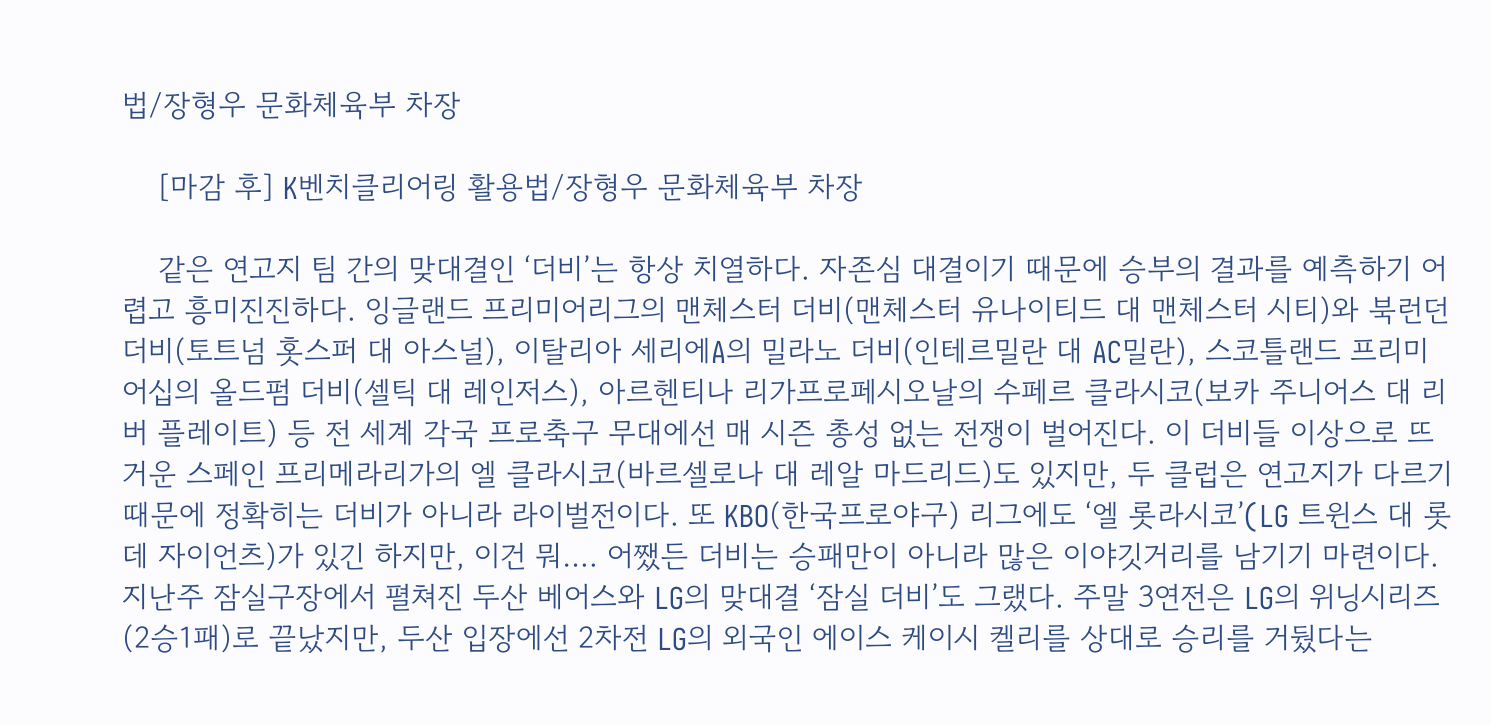법/장형우 문화체육부 차장

    [마감 후] K벤치클리어링 활용법/장형우 문화체육부 차장

    같은 연고지 팀 간의 맞대결인 ‘더비’는 항상 치열하다. 자존심 대결이기 때문에 승부의 결과를 예측하기 어렵고 흥미진진하다. 잉글랜드 프리미어리그의 맨체스터 더비(맨체스터 유나이티드 대 맨체스터 시티)와 북런던 더비(토트넘 홋스퍼 대 아스널), 이탈리아 세리에A의 밀라노 더비(인테르밀란 대 AC밀란), 스코틀랜드 프리미어십의 올드펌 더비(셀틱 대 레인저스), 아르헨티나 리가프로페시오날의 수페르 클라시코(보카 주니어스 대 리버 플레이트) 등 전 세계 각국 프로축구 무대에선 매 시즌 총성 없는 전쟁이 벌어진다. 이 더비들 이상으로 뜨거운 스페인 프리메라리가의 엘 클라시코(바르셀로나 대 레알 마드리드)도 있지만, 두 클럽은 연고지가 다르기 때문에 정확히는 더비가 아니라 라이벌전이다. 또 KBO(한국프로야구) 리그에도 ‘엘 롯라시코’(LG 트윈스 대 롯데 자이언츠)가 있긴 하지만, 이건 뭐…. 어쨌든 더비는 승패만이 아니라 많은 이야깃거리를 남기기 마련이다. 지난주 잠실구장에서 펼쳐진 두산 베어스와 LG의 맞대결 ‘잠실 더비’도 그랬다. 주말 3연전은 LG의 위닝시리즈(2승1패)로 끝났지만, 두산 입장에선 2차전 LG의 외국인 에이스 케이시 켈리를 상대로 승리를 거뒀다는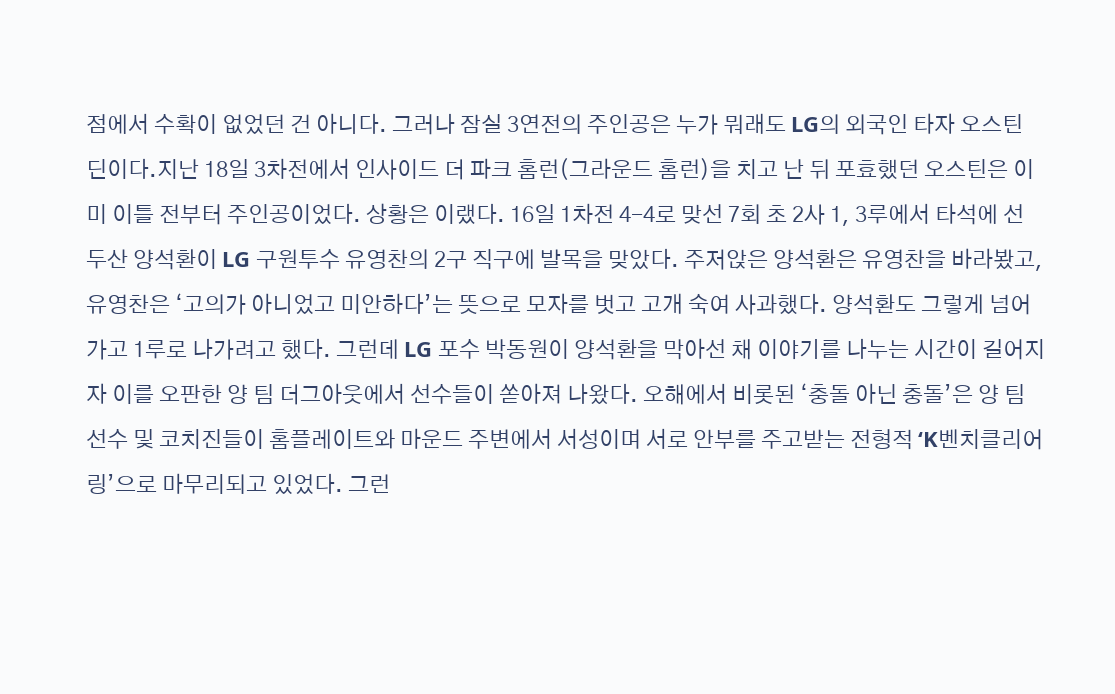점에서 수확이 없었던 건 아니다. 그러나 잠실 3연전의 주인공은 누가 뭐래도 LG의 외국인 타자 오스틴 딘이다.지난 18일 3차전에서 인사이드 더 파크 홈런(그라운드 홈런)을 치고 난 뒤 포효했던 오스틴은 이미 이틀 전부터 주인공이었다. 상황은 이랬다. 16일 1차전 4-4로 맞선 7회 초 2사 1, 3루에서 타석에 선 두산 양석환이 LG 구원투수 유영찬의 2구 직구에 발목을 맞았다. 주저앉은 양석환은 유영찬을 바라봤고, 유영찬은 ‘고의가 아니었고 미안하다’는 뜻으로 모자를 벗고 고개 숙여 사과했다. 양석환도 그렇게 넘어가고 1루로 나가려고 했다. 그런데 LG 포수 박동원이 양석환을 막아선 채 이야기를 나누는 시간이 길어지자 이를 오판한 양 팀 더그아웃에서 선수들이 쏟아져 나왔다. 오해에서 비롯된 ‘충돌 아닌 충돌’은 양 팀 선수 및 코치진들이 홈플레이트와 마운드 주변에서 서성이며 서로 안부를 주고받는 전형적 ‘K벤치클리어링’으로 마무리되고 있었다. 그런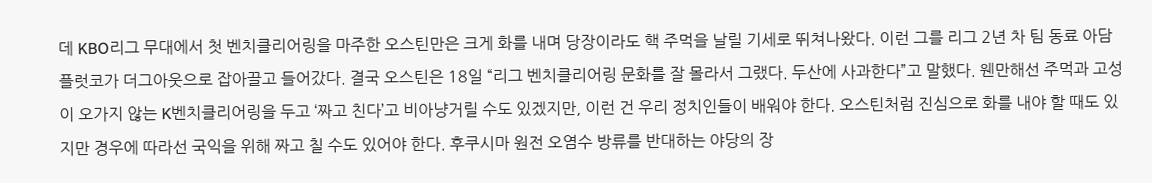데 KBO리그 무대에서 첫 벤치클리어링을 마주한 오스틴만은 크게 화를 내며 당장이라도 핵 주먹을 날릴 기세로 뛰쳐나왔다. 이런 그를 리그 2년 차 팀 동료 아담 플럿코가 더그아웃으로 잡아끌고 들어갔다. 결국 오스틴은 18일 “리그 벤치클리어링 문화를 잘 몰라서 그랬다. 두산에 사과한다”고 말했다. 웬만해선 주먹과 고성이 오가지 않는 K벤치클리어링을 두고 ‘짜고 친다’고 비아냥거릴 수도 있겠지만, 이런 건 우리 정치인들이 배워야 한다. 오스틴처럼 진심으로 화를 내야 할 때도 있지만 경우에 따라선 국익을 위해 짜고 칠 수도 있어야 한다. 후쿠시마 원전 오염수 방류를 반대하는 야당의 장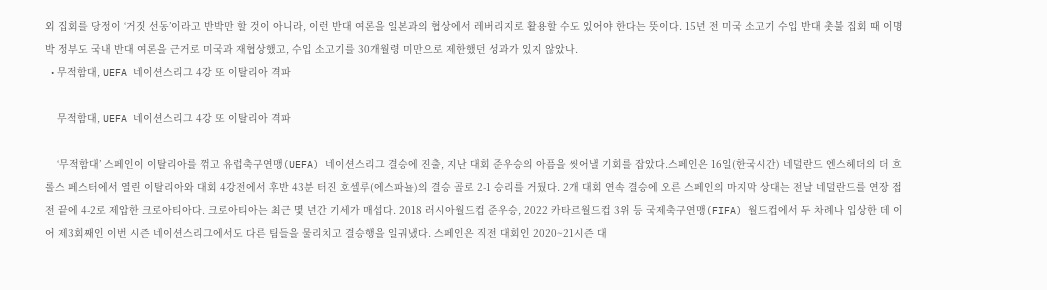외 집회를 당정이 ‘거짓 선동’이라고 반박만 할 것이 아니라, 이런 반대 여론을 일본과의 협상에서 레버리지로 활용할 수도 있어야 한다는 뜻이다. 15년 전 미국 소고기 수입 반대 촛불 집회 때 이명박 정부도 국내 반대 여론을 근거로 미국과 재협상했고, 수입 소고기를 30개월령 미만으로 제한했던 성과가 있지 않았나.
  • 무적함대, UEFA 네이션스리그 4강 또 이탈리아 격파

    무적함대, UEFA 네이션스리그 4강 또 이탈리아 격파

    ‘무적함대’ 스페인이 이탈리아를 꺾고 유럽축구연맹(UEFA) 네이션스리그 결승에 진출, 지난 대회 준우승의 아픔을 씻어낼 기회를 잡았다.스페인은 16일(한국시간) 네덜란드 엔스헤더의 더 흐롤스 페스터에서 열린 이탈리아와 대회 4강전에서 후반 43분 터진 호셀루(에스파뇰)의 결승 골로 2-1 승리를 거뒀다. 2개 대회 연속 결승에 오른 스페인의 마지막 상대는 전날 네덜란드를 연장 접전 끝에 4-2로 제압한 크로아티아다. 크로아티아는 최근 몇 년간 기세가 매섭다. 2018 러시아월드컵 준우승, 2022 카타르월드컵 3위 등 국제축구연맹(FIFA) 월드컵에서 두 차례나 입상한 데 이어 제3회째인 이번 시즌 네이션스리그에서도 다른 팀들을 물리치고 결승행을 일궈냈다. 스페인은 직전 대회인 2020~21시즌 대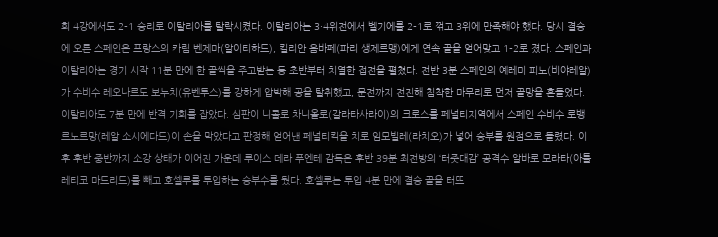회 4강에서도 2-1 승리로 이탈리아를 탈락시켰다. 이탈리아는 3·4위전에서 벨기에를 2-1로 꺾고 3위에 만족해야 했다. 당시 결승에 오른 스페인은 프랑스의 카림 벤제마(알이티하드), 킬리안 음바페(파리 생제르맹)에게 연속 골을 얻어맞고 1-2로 졌다. 스페인과 이탈리아는 경기 시작 11분 만에 한 골씩을 주고받는 등 초반부터 치열한 접전을 펼쳤다. 전반 3분 스페인의 예레미 피노(비야레알)가 수비수 레오나르도 보누치(유벤투스)를 강하게 압박해 공을 탈취했고, 문전까지 전진해 침착한 마무리로 먼저 골망을 흔들었다.이탈리아도 7분 만에 반격 기회를 잡았다. 심판이 니콜로 차니올로(갈라타사라이)의 크로스를 페널티지역에서 스페인 수비수 로뱅 르노르망(레알 소시에다드)이 손을 막았다고 판정해 얻어낸 페널티킥을 치로 임모빌레(라치오)가 넣어 승부를 원점으로 돌렸다. 이후 후반 중반까지 소강 상태가 이어진 가운데 루이스 데라 푸엔테 감독은 후반 39분 최전방의 ‘터줏대감’ 공격수 알바로 모라타(아틀레티코 마드리드)를 빼고 호셀루를 투입하는 승부수를 뒀다. 호셀루는 투입 4분 만에 결승 골을 터뜨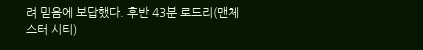려 믿음에 보답했다. 후반 43분 로드리(맨체스터 시티)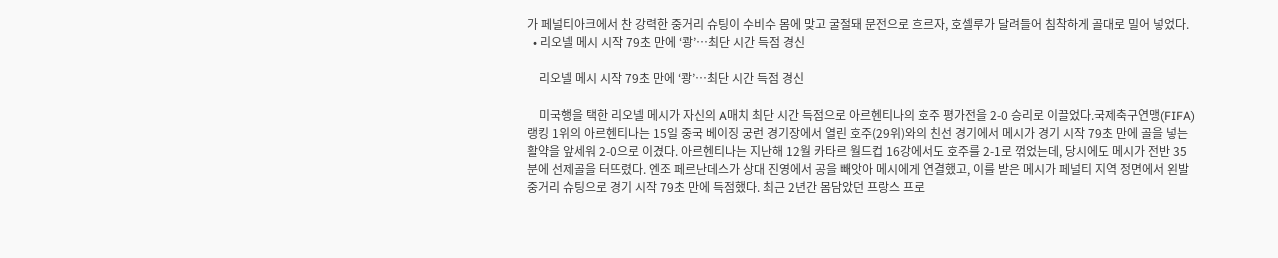가 페널티아크에서 찬 강력한 중거리 슈팅이 수비수 몸에 맞고 굴절돼 문전으로 흐르자, 호셀루가 달려들어 침착하게 골대로 밀어 넣었다.
  • 리오넬 메시 시작 79초 만에 ‘쾅’…최단 시간 득점 경신

    리오넬 메시 시작 79초 만에 ‘쾅’…최단 시간 득점 경신

    미국행을 택한 리오넬 메시가 자신의 A매치 최단 시간 득점으로 아르헨티나의 호주 평가전을 2-0 승리로 이끌었다.국제축구연맹(FIFA) 랭킹 1위의 아르헨티나는 15일 중국 베이징 궁런 경기장에서 열린 호주(29위)와의 친선 경기에서 메시가 경기 시작 79초 만에 골을 넣는 활약을 앞세워 2-0으로 이겼다. 아르헨티나는 지난해 12월 카타르 월드컵 16강에서도 호주를 2-1로 꺾었는데, 당시에도 메시가 전반 35분에 선제골을 터뜨렸다. 엔조 페르난데스가 상대 진영에서 공을 빼앗아 메시에게 연결했고, 이를 받은 메시가 페널티 지역 정면에서 왼발 중거리 슈팅으로 경기 시작 79초 만에 득점했다. 최근 2년간 몸담았던 프랑스 프로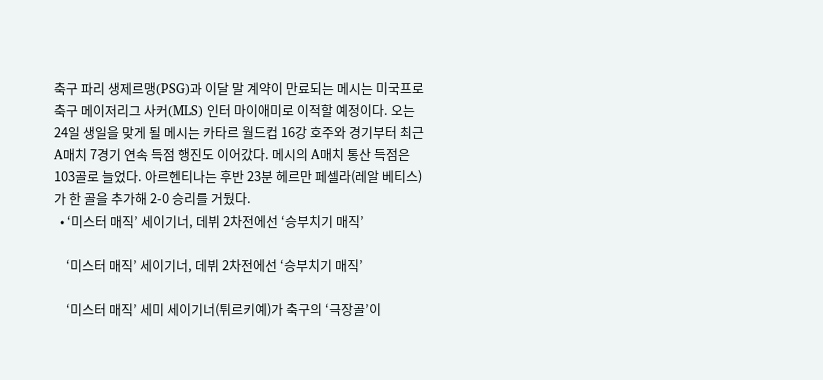축구 파리 생제르맹(PSG)과 이달 말 계약이 만료되는 메시는 미국프로축구 메이저리그 사커(MLS) 인터 마이애미로 이적할 예정이다. 오는 24일 생일을 맞게 될 메시는 카타르 월드컵 16강 호주와 경기부터 최근 A매치 7경기 연속 득점 행진도 이어갔다. 메시의 A매치 통산 득점은 103골로 늘었다. 아르헨티나는 후반 23분 헤르만 페셀라(레알 베티스)가 한 골을 추가해 2-0 승리를 거뒀다.
  • ‘미스터 매직’ 세이기너, 데뷔 2차전에선 ‘승부치기 매직’

    ‘미스터 매직’ 세이기너, 데뷔 2차전에선 ‘승부치기 매직’

    ‘미스터 매직’ 세미 세이기너(튀르키예)가 축구의 ‘극장골’이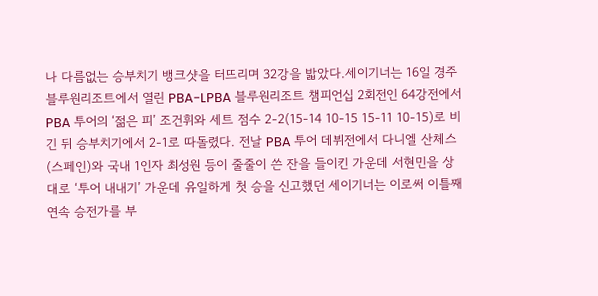나 다름없는 승부치기 뱅크샷을 터뜨리며 32강을 밟았다.세이기너는 16일 경주 블루원리조트에서 열린 PBA-LPBA 블루원리조트 챔피언십 2회전인 64강전에서 PBA 투어의 ‘젊은 피’ 조건휘와 세트 점수 2-2(15-14 10-15 15-11 10-15)로 비긴 뒤 승부치기에서 2-1로 따돌렸다. 전날 PBA 투어 데뷔전에서 다니엘 산체스(스페인)와 국내 1인자 최성원 등이 줄줄이 쓴 잔을 들이킨 가운데 서현민을 상대로 ‘투어 내내기’ 가운데 유일하게 첫 승을 신고했던 세이기너는 이로써 이틀째 연속 승전가를 부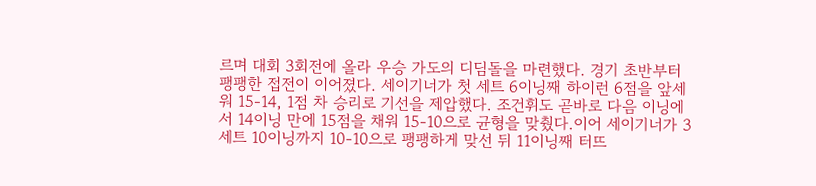르며 대회 3회전에 올라 우승 가도의 디딤돌을 마련했다. 경기 초반부터 팽팽한 접전이 이어졌다. 세이기너가 첫 세트 6이닝째 하이런 6점을 앞세워 15-14, 1점 차 승리로 기선을 제압했다. 조건휘도 곧바로 다음 이닝에서 14이닝 만에 15점을 채워 15-10으로 균형을 맞췄다.이어 세이기너가 3세트 10이닝까지 10-10으로 팽팽하게 맞선 뒤 11이닝째 터뜨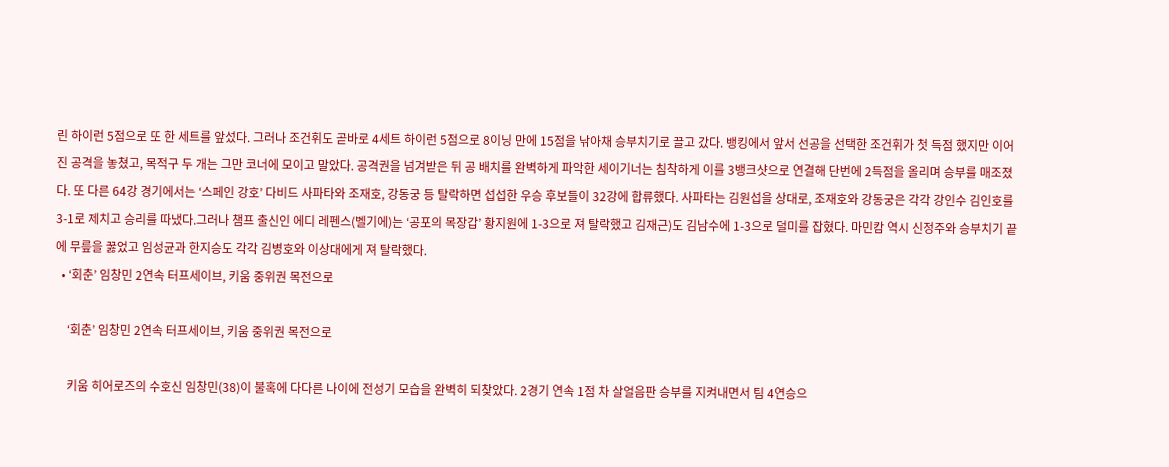린 하이런 5점으로 또 한 세트를 앞섰다. 그러나 조건휘도 곧바로 4세트 하이런 5점으로 8이닝 만에 15점을 낚아채 승부치기로 끌고 갔다. 뱅킹에서 앞서 선공을 선택한 조건휘가 첫 득점 했지만 이어진 공격을 놓쳤고, 목적구 두 개는 그만 코너에 모이고 말았다. 공격권을 넘겨받은 뒤 공 배치를 완벽하게 파악한 세이기너는 침착하게 이를 3뱅크샷으로 연결해 단번에 2득점을 올리며 승부를 매조졌다. 또 다른 64강 경기에서는 ‘스페인 강호’ 다비드 사파타와 조재호, 강동궁 등 탈락하면 섭섭한 우승 후보들이 32강에 합류했다. 사파타는 김원섭을 상대로, 조재호와 강동궁은 각각 강인수 김인호를 3-1로 제치고 승리를 따냈다.그러나 챔프 출신인 에디 레펜스(벨기에)는 ‘공포의 목장갑’ 황지원에 1-3으로 져 탈락했고 김재근)도 김남수에 1-3으로 덜미를 잡혔다. 마민캄 역시 신정주와 승부치기 끝에 무릎을 꿇었고 임성균과 한지승도 각각 김병호와 이상대에게 져 탈락했다.
  • ‘회춘’ 임창민 2연속 터프세이브, 키움 중위권 목전으로

    ‘회춘’ 임창민 2연속 터프세이브, 키움 중위권 목전으로

    키움 히어로즈의 수호신 임창민(38)이 불혹에 다다른 나이에 전성기 모습을 완벽히 되찾았다. 2경기 연속 1점 차 살얼음판 승부를 지켜내면서 팀 4연승으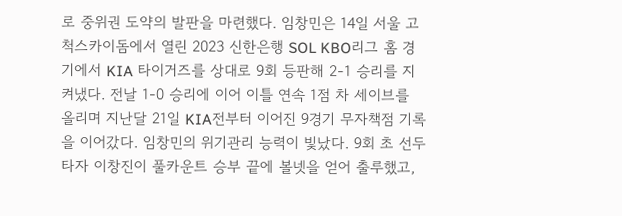로 중위권 도약의 발판을 마련했다. 임창민은 14일 서울 고척스카이돔에서 열린 2023 신한은행 SOL KBO리그 홈 경기에서 KIA 타이거즈를 상대로 9회 등판해 2-1 승리를 지켜냈다. 전날 1-0 승리에 이어 이틀 연속 1점 차 세이브를 올리며 지난달 21일 KIA전부터 이어진 9경기 무자책점 기록을 이어갔다. 임창민의 위기관리 능력이 빛났다. 9회 초 선두타자 이창진이 풀카운트 승부 끝에 볼넷을 얻어 출루했고,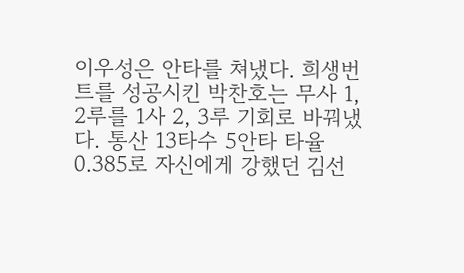이우성은 안타를 쳐냈다. 희생번트를 성공시킨 박찬호는 무사 1, 2루를 1사 2, 3루 기회로 바꿔냈다. 통산 13타수 5안타 타율 0.385로 자신에게 강했던 김선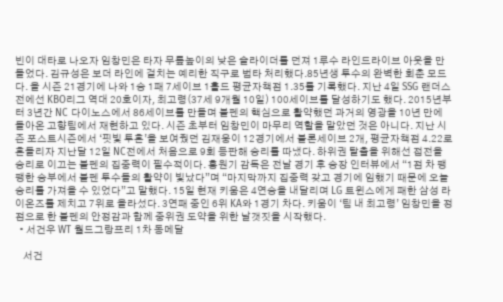빈이 대타로 나오자 임창민은 타자 무릎높이의 낮은 슬라이더를 던져 1루수 라인드라이브 아웃을 만들었다. 김규성은 보더 라인에 걸치는 예리한 직구로 범타 처리했다.85년생 투수의 완벽한 회춘 모드다. 올 시즌 21경기에 나와 1승 1패 7세이브 1홀드 평균자책점 1.35를 기록했다. 지난 4일 SSG 랜더스전에선 KBO리그 역대 20호이자, 최고령(37세 9개월 10일) 100세이브를 달성하기도 했다. 2015년부터 3년간 NC 다이노스에서 86세이브를 만들며 불펜의 핵심으로 활약했던 과거의 영광을 10년 만에 돌아온 고향팀에서 재현하고 있다. 시즌 초부터 임창민이 마무리 역할을 맡았던 것은 아니다. 지난 시즌 포스트시즌에서 ‘핏빛 투혼’을 보여줬던 김재웅이 12경기에서 블론세이브 2개, 평균자책점 4.22로 흔들리자 지난달 12일 NC전에서 처음으로 9회 등판해 승리를 따냈다. 하위권 탈출을 위해선 접전을 승리로 이끄는 불펜의 집중력이 필수적이다. 홍원기 감독은 전날 경기 후 승장 인터뷰에서 “1점 차 팽팽한 승부에서 불펜 투수들의 활약이 빛났다”며 “마지막까지 집중력 갖고 경기에 임했기 때문에 오늘 승리를 가져올 수 있었다”고 말했다. 15일 현재 키움은 4연승을 내달리며 LG 트윈스에게 패한 삼성 라이온즈를 제치고 7위로 올라섰다. 3연패 중인 6위 KA와 1경기 차다. 키움이 ‘팀 내 최고령’ 임창민을 정점으로 한 불펜의 안정감과 함께 중위권 도약을 위한 날갯짓을 시작했다.
  • 서건우 WT 월드그랑프리 1차 동메달

    서건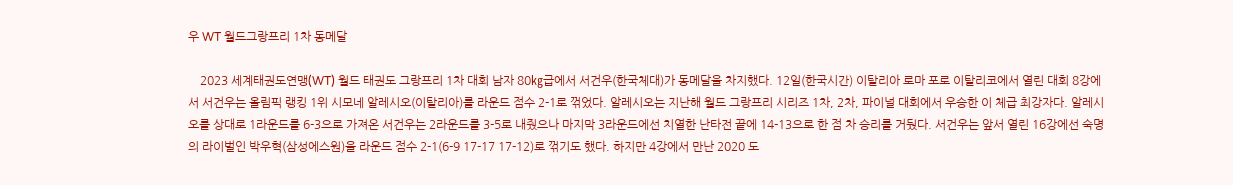우 WT 월드그랑프리 1차 동메달

    2023 세계태권도연맹(WT) 월드 태권도 그랑프리 1차 대회 남자 80㎏급에서 서건우(한국체대)가 동메달을 차지했다. 12일(한국시간) 이탈리아 로마 포로 이탈리코에서 열린 대회 8강에서 서건우는 올림픽 랭킹 1위 시모네 알레시오(이탈리아)를 라운드 점수 2-1로 꺾었다. 알레시오는 지난해 월드 그랑프리 시리즈 1차, 2차, 파이널 대회에서 우승한 이 체급 최강자다. 알레시오를 상대로 1라운드를 6-3으로 가져온 서건우는 2라운드를 3-5로 내줬으나 마지막 3라운드에선 치열한 난타전 끝에 14-13으로 한 점 차 승리를 거뒀다. 서건우는 앞서 열린 16강에선 숙명의 라이벌인 박우혁(삼성에스원)을 라운드 점수 2-1(6-9 17-17 17-12)로 꺾기도 했다. 하지만 4강에서 만난 2020 도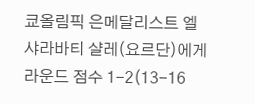쿄올림픽 은메달리스트 엘샤라바티 샬레(요르단)에게 라운드 점수 1-2(13-16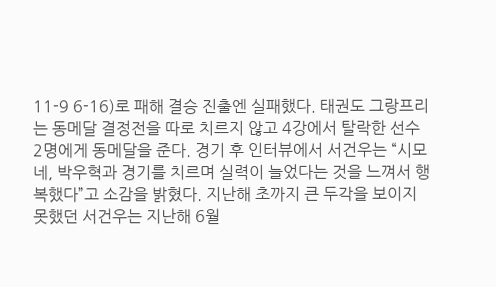11-9 6-16)로 패해 결승 진출엔 실패했다. 태권도 그랑프리는 동메달 결정전을 따로 치르지 않고 4강에서 탈락한 선수 2명에게 동메달을 준다. 경기 후 인터뷰에서 서건우는 “시모네, 박우혁과 경기를 치르며 실력이 늘었다는 것을 느껴서 행복했다”고 소감을 밝혔다. 지난해 초까지 큰 두각을 보이지 못했던 서건우는 지난해 6월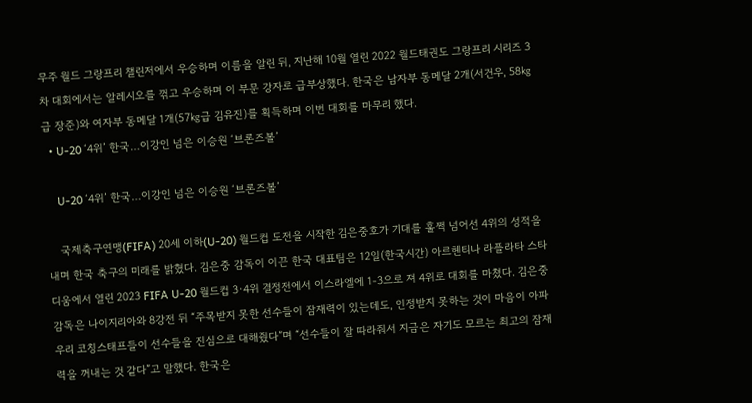무주 월드 그랑프리 챌린저에서 우승하며 이름을 알린 뒤, 지난해 10월 열린 2022 월드태권도 그랑프리 시리즈 3차 대회에서는 알레시오를 꺾고 우승하며 이 부문 강자로 급부상했다. 한국은 남자부 동메달 2개(서건우, 58㎏급 장준)와 여자부 동메달 1개(57㎏급 김유진)를 획득하며 이번 대회를 마무리 했다.
  • U-20 ‘4위’ 한국…이강인 넘은 이승원 ‘브론즈볼’

    U-20 ‘4위’ 한국…이강인 넘은 이승원 ‘브론즈볼’

    국제축구연맹(FIFA) 20세 이하(U-20) 월드컵 도전을 시작한 김은중호가 기대를 훌쩍 넘어선 4위의 성적을 내며 한국 축구의 미래를 밝혔다. 김은중 감독이 이끈 한국 대표팀은 12일(한국시간) 아르헨티나 라플라타 스타디움에서 열린 2023 FIFA U-20 월드컵 3·4위 결정전에서 이스라엘에 1-3으로 져 4위로 대회를 마쳤다. 김은중 감독은 나이지리아와 8강전 뒤 “주목받지 못한 선수들이 잠재력이 있는데도, 인정받지 못하는 것이 마음이 아파 우리 코칭스태프들이 선수들을 진심으로 대해줬다”며 “선수들이 잘 따라줘서 지금은 자기도 모르는 최고의 잠재력을 꺼내는 것 같다”고 말했다. 한국은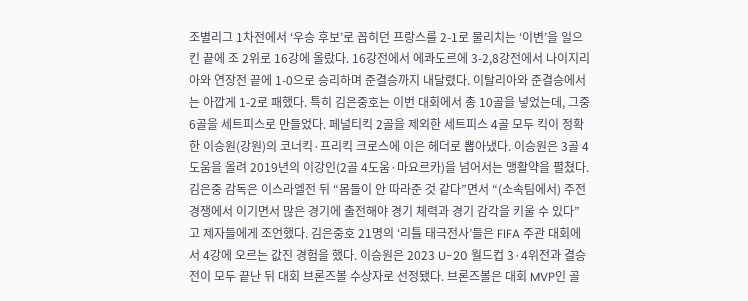조별리그 1차전에서 ‘우승 후보’로 꼽히던 프랑스를 2-1로 물리치는 ‘이변’을 일으킨 끝에 조 2위로 16강에 올랐다. 16강전에서 에콰도르에 3-2,8강전에서 나이지리아와 연장전 끝에 1-0으로 승리하며 준결승까지 내달렸다. 이탈리아와 준결승에서는 아깝게 1-2로 패했다. 특히 김은중호는 이번 대회에서 총 10골을 넣었는데, 그중 6골을 세트피스로 만들었다. 페널티킥 2골을 제외한 세트피스 4골 모두 킥이 정확한 이승원(강원)의 코너킥·프리킥 크로스에 이은 헤더로 뽑아냈다. 이승원은 3골 4도움을 올려 2019년의 이강인(2골 4도움·마요르카)을 넘어서는 맹활약을 펼쳤다. 김은중 감독은 이스라엘전 뒤 “몸들이 안 따라준 것 같다”면서 “(소속팀에서) 주전 경쟁에서 이기면서 많은 경기에 출전해야 경기 체력과 경기 감각을 키울 수 있다”고 제자들에게 조언했다. 김은중호 21명의 ‘리틀 태극전사’들은 FIFA 주관 대회에서 4강에 오르는 값진 경험을 했다. 이승원은 2023 U-20 월드컵 3·4위전과 결승전이 모두 끝난 뒤 대회 브론즈볼 수상자로 선정됐다. 브론즈볼은 대회 MVP인 골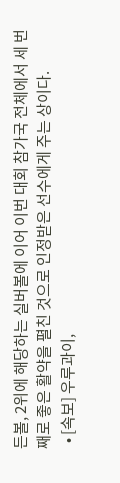든볼, 2위에 해당하는 실버볼에 이어 이번 대회 참가국 전체에서 세 번째로 좋은 활약을 펼친 것으로 인정받은 선수에게 주는 상이다.
  • [속보] 우루과이,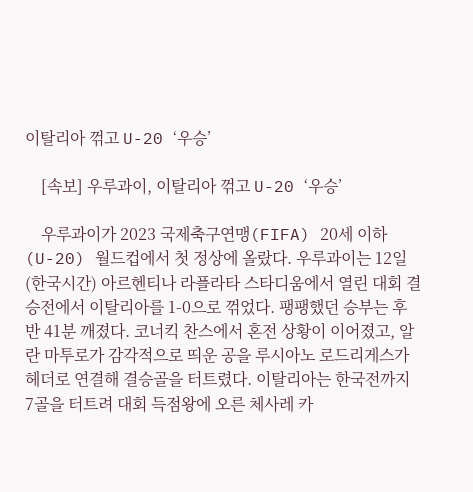이탈리아 꺾고 U-20 ‘우승’

    [속보] 우루과이, 이탈리아 꺾고 U-20 ‘우승’

    우루과이가 2023 국제축구연맹(FIFA) 20세 이하(U-20) 월드컵에서 첫 정상에 올랐다. 우루과이는 12일(한국시간) 아르헨티나 라플라타 스타디움에서 열린 대회 결승전에서 이탈리아를 1-0으로 꺾었다. 팽팽했던 승부는 후반 41분 깨졌다. 코너킥 찬스에서 혼전 상황이 이어졌고, 알란 마투로가 감각적으로 띄운 공을 루시아노 로드리게스가 헤더로 연결해 결승골을 터트렸다. 이탈리아는 한국전까지 7골을 터트려 대회 득점왕에 오른 체사레 카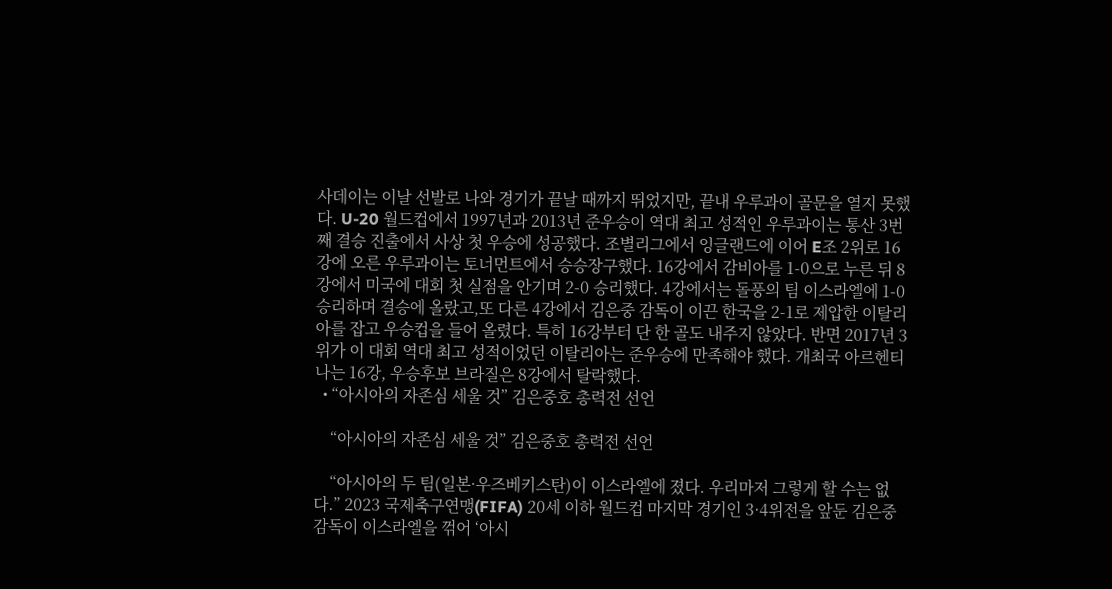사데이는 이날 선발로 나와 경기가 끝날 때까지 뛰었지만, 끝내 우루과이 골문을 열지 못했다. U-20 월드컵에서 1997년과 2013년 준우승이 역대 최고 성적인 우루과이는 통산 3번째 결승 진출에서 사상 첫 우승에 성공했다. 조별리그에서 잉글랜드에 이어 E조 2위로 16강에 오른 우루과이는 토너먼트에서 승승장구했다. 16강에서 감비아를 1-0으로 누른 뒤 8강에서 미국에 대회 첫 실점을 안기며 2-0 승리했다. 4강에서는 돌풍의 팀 이스라엘에 1-0 승리하며 결승에 올랐고,또 다른 4강에서 김은중 감독이 이끈 한국을 2-1로 제압한 이탈리아를 잡고 우승컵을 들어 올렸다. 특히 16강부터 단 한 골도 내주지 않았다. 반면 2017년 3위가 이 대회 역대 최고 성적이었던 이탈리아는 준우승에 만족해야 했다. 개최국 아르헨티나는 16강, 우승후보 브라질은 8강에서 탈락했다.
  • “아시아의 자존심 세울 것” 김은중호 총력전 선언

    “아시아의 자존심 세울 것” 김은중호 총력전 선언

    “아시아의 두 팀(일본·우즈베키스탄)이 이스라엘에 졌다. 우리마저 그렇게 할 수는 없다.” 2023 국제축구연맹(FIFA) 20세 이하 월드컵 마지막 경기인 3·4위전을 앞둔 김은중 감독이 이스라엘을 꺾어 ‘아시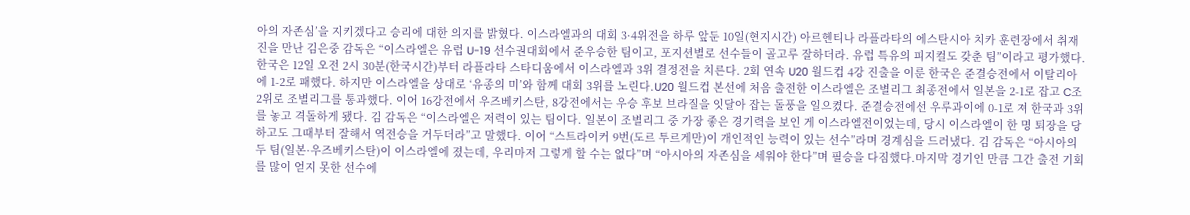아의 자존심’을 지키겠다고 승리에 대한 의지를 밝혔다. 이스라엘과의 대회 3·4위전을 하루 앞둔 10일(현지시간) 아르헨티나 라플라타의 에스탄시아 치카 훈련장에서 취재진을 만난 김은중 감독은 “이스라엘은 유럽 U-19 선수권대회에서 준우승한 팀이고, 포지션별로 선수들이 골고루 잘하더라. 유럽 특유의 피지컬도 갖춘 팀”이라고 평가했다. 한국은 12일 오전 2시 30분(한국시간)부터 라플라타 스타디움에서 이스라엘과 3위 결정전을 치른다. 2회 연속 U20 월드컵 4강 진출을 이룬 한국은 준결승전에서 이탈리아에 1-2로 패했다. 하지만 이스라엘을 상대로 ‘유종의 미’와 함께 대회 3위를 노린다.U20 월드컵 본선에 처음 출전한 이스라엘은 조별리그 최종전에서 일본을 2-1로 잡고 C조 2위로 조별리그를 통과했다. 이어 16강전에서 우즈베키스탄, 8강전에서는 우승 후보 브라질을 잇달아 잡는 돌풍을 일으켰다. 준결승전에선 우루과이에 0-1로 져 한국과 3위를 놓고 격돌하게 됐다. 김 감독은 “이스라엘은 저력이 있는 팀이다. 일본이 조별리그 중 가장 좋은 경기력을 보인 게 이스라엘전이었는데, 당시 이스라엘이 한 명 퇴장을 당하고도 그때부터 잘해서 역전승을 거두더라”고 말했다. 이어 “스트라이커 9번(도르 투르게만)이 개인적인 능력이 있는 선수”라며 경계심을 드러냈다. 김 감독은 “아시아의 두 팀(일본·우즈베키스탄)이 이스라엘에 졌는데, 우리마저 그렇게 할 수는 없다”며 “아시아의 자존심을 세워야 한다”며 필승을 다짐했다.마지막 경기인 만큼 그간 출전 기회를 많이 얻지 못한 선수에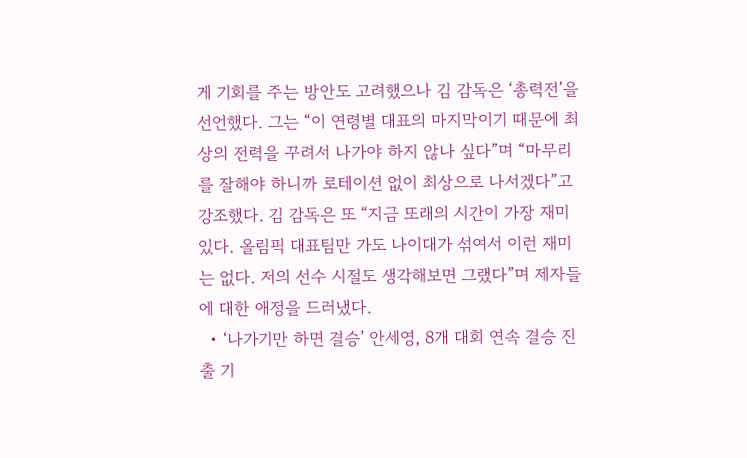게 기회를 주는 방안도 고려했으나 김 감독은 ‘총력전’을 선언했다. 그는 “이 연령별 대표의 마지막이기 때문에 최상의 전력을 꾸려서 나가야 하지 않나 싶다”며 “마무리를 잘해야 하니까 로테이션 없이 최상으로 나서겠다”고 강조했다. 김 감독은 또 “지금 또래의 시간이 가장 재미있다. 올림픽 대표팀만 가도 나이대가 섞여서 이런 재미는 없다. 저의 선수 시절도 생각해보면 그랬다”며 제자들에 대한 애정을 드러냈다.
  • ‘나가기만 하면 결승’ 안세영, 8개 대회 연속 결승 진출 기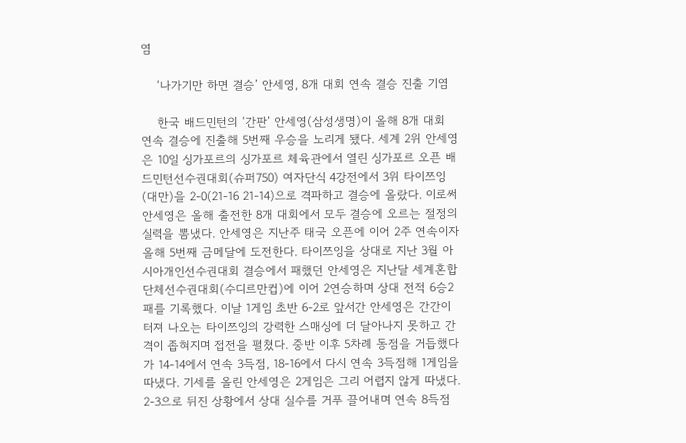염

    ‘나가기만 하면 결승’ 안세영, 8개 대회 연속 결승 진출 기염

    한국 배드민턴의 ‘간판’ 안세영(삼성생명)이 올해 8개 대회 연속 결승에 진출해 5번째 우승을 노리게 됐다. 세계 2위 안세영은 10일 싱가포르의 싱가포르 체육관에서 열린 싱가포르 오픈 배드민턴선수권대회(슈퍼750) 여자단식 4강전에서 3위 타이쯔잉(대만)을 2-0(21-16 21-14)으로 격파하고 결승에 올랐다. 이로써 안세영은 올해 출전한 8개 대회에서 모두 결승에 오르는 절정의 실력을 뽐냈다. 안세영은 지난주 태국 오픈에 이어 2주 연속이자 올해 5번째 금메달에 도전한다. 타이쯔잉을 상대로 지난 3월 아시아개인선수권대회 결승에서 패했던 안세영은 지난달 세계혼합단체선수권대회(수디르만컵)에 이어 2연승하며 상대 전적 6승2패를 기록했다. 이날 1게임 초반 6-2로 앞서간 안세영은 간간이 터져 나오는 타이쯔잉의 강력한 스매싱에 더 달아나지 못하고 간격이 좁혀지며 접전을 펼쳤다. 중반 이후 5차례 동점을 거듭했다가 14-14에서 연속 3득점, 18-16에서 다시 연속 3득점해 1게임을 따냈다. 기세를 올린 안세영은 2게임은 그리 어렵지 않게 따냈다. 2-3으로 뒤진 상황에서 상대 실수를 거푸 끌어내며 연속 8득점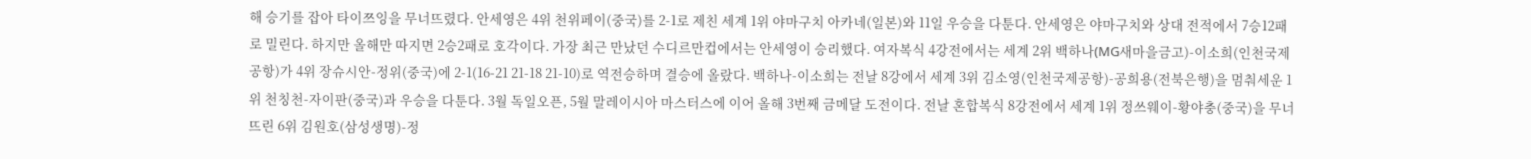해 승기를 잡아 타이쯔잉을 무너뜨렸다. 안세영은 4위 천위페이(중국)를 2-1로 제친 세계 1위 야마구치 아카네(일본)와 11일 우승을 다툰다. 안세영은 야마구치와 상대 전적에서 7승12패로 밀린다. 하지만 올해만 따지면 2승2패로 호각이다. 가장 최근 만났던 수디르만컵에서는 안세영이 승리했다. 여자복식 4강전에서는 세계 2위 백하나(MG새마을금고)-이소희(인천국제공항)가 4위 장슈시안-정위(중국)에 2-1(16-21 21-18 21-10)로 역전승하며 결승에 올랐다. 백하나-이소희는 전날 8강에서 세계 3위 김소영(인천국제공항)-공희용(전북은행)을 멈춰세운 1위 천칭천-자이판(중국)과 우승을 다툰다. 3월 독일오픈, 5월 말레이시아 마스터스에 이어 올해 3번째 금메달 도전이다. 전날 혼합복식 8강전에서 세계 1위 정쓰웨이-황야충(중국)을 무너뜨린 6위 김원호(삼성생명)-정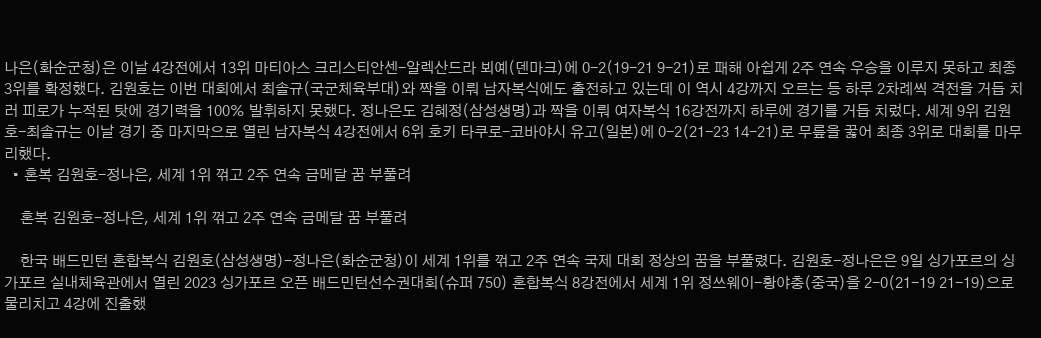나은(화순군청)은 이날 4강전에서 13위 마티아스 크리스티안센-알렉산드라 뵈예(덴마크)에 0-2(19-21 9-21)로 패해 아쉽게 2주 연속 우승을 이루지 못하고 최종 3위를 확정했다. 김원호는 이번 대회에서 최솔규(국군체육부대)와 짝을 이뤄 남자복식에도 출전하고 있는데 이 역시 4강까지 오르는 등 하루 2차례씩 격전을 거듭 치러 피로가 누적된 탓에 경기력을 100% 발휘하지 못했다. 정나은도 김혜정(삼성생명)과 짝을 이뤄 여자복식 16강전까지 하루에 경기를 거듭 치렀다. 세계 9위 김원호-최솔규는 이날 경기 중 마지막으로 열린 남자복식 4강전에서 6위 호키 타쿠로-코바야시 유고(일본)에 0-2(21-23 14-21)로 무릎을 꿇어 최종 3위로 대회를 마무리했다.
  • 혼복 김원호-정나은, 세계 1위 꺾고 2주 연속 금메달 꿈 부풀려

    혼복 김원호-정나은, 세계 1위 꺾고 2주 연속 금메달 꿈 부풀려

    한국 배드민턴 혼합복식 김원호(삼성생명)-정나은(화순군청)이 세계 1위를 꺾고 2주 연속 국제 대회 정상의 꿈을 부풀렸다. 김원호-정나은은 9일 싱가포르의 싱가포르 실내체육관에서 열린 2023 싱가포르 오픈 배드민턴선수권대회(슈퍼 750) 혼합복식 8강전에서 세계 1위 정쓰웨이-황야충(중국)을 2-0(21-19 21-19)으로 물리치고 4강에 진출했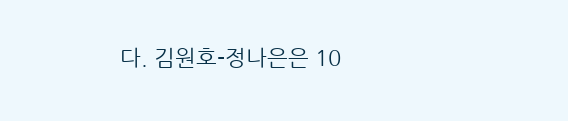다. 김원호-정나은은 10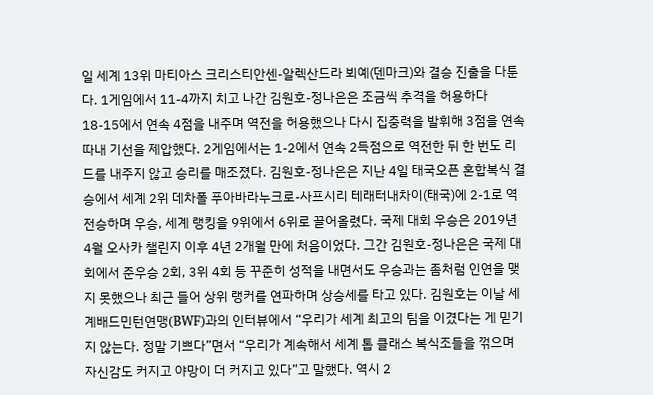일 세계 13위 마티아스 크리스티안센-알렉산드라 뵈예(덴마크)와 결승 진출을 다툰다. 1게임에서 11-4까지 치고 나간 김원호-정나은은 조금씩 추격을 허용하다 18-15에서 연속 4점을 내주며 역전을 허용했으나 다시 집중력을 발휘해 3점을 연속 따내 기선을 제압했다. 2게임에서는 1-2에서 연속 2득점으로 역전한 뒤 한 번도 리드를 내주지 않고 승리를 매조졌다. 김원호-정나은은 지난 4일 태국오픈 혼합복식 결승에서 세계 2위 데차폴 푸아바라누크로-사프시리 테래터내차이(태국)에 2-1로 역전승하며 우승, 세계 랭킹을 9위에서 6위로 끌어올렸다. 국제 대회 우승은 2019년 4월 오사카 챌린지 이후 4년 2개월 만에 처음이었다. 그간 김원호-정나은은 국제 대회에서 준우승 2회, 3위 4회 등 꾸준히 성적을 내면서도 우승과는 좀처럼 인연을 맺지 못했으나 최근 들어 상위 랭커를 연파하며 상승세를 타고 있다. 김원호는 이날 세계배드민턴연맹(BWF)과의 인터뷰에서 “우리가 세계 최고의 팀을 이겼다는 게 믿기지 않는다. 정말 기쁘다”면서 “우리가 계속해서 세계 톱 클래스 복식조들을 꺾으며 자신감도 커지고 야망이 더 커지고 있다”고 말했다. 역시 2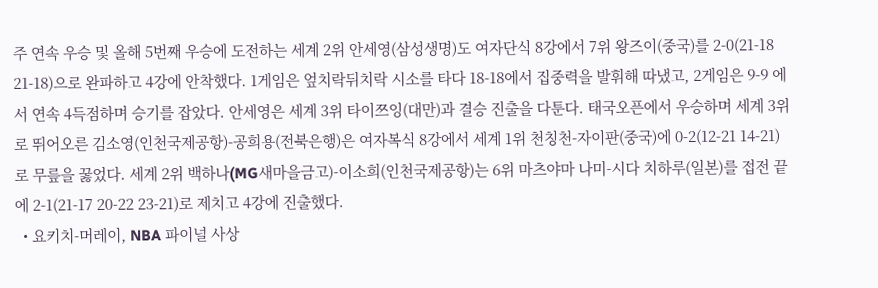주 연속 우승 및 올해 5번째 우승에 도전하는 세계 2위 안세영(삼성생명)도 여자단식 8강에서 7위 왕즈이(중국)를 2-0(21-18 21-18)으로 완파하고 4강에 안착했다. 1게임은 엎치락뒤치락 시소를 타다 18-18에서 집중력을 발휘해 따냈고, 2게임은 9-9 에서 연속 4득점하며 승기를 잡았다. 안세영은 세계 3위 타이쯔잉(대만)과 결승 진출을 다툰다. 태국오픈에서 우승하며 세계 3위로 뛰어오른 김소영(인천국제공항)-공희용(전북은행)은 여자복식 8강에서 세계 1위 천칭천-자이판(중국)에 0-2(12-21 14-21)로 무릎을 꿇었다. 세계 2위 백하나(MG새마을금고)-이소희(인천국제공항)는 6위 마츠야마 나미-시다 치하루(일본)를 접전 끝에 2-1(21-17 20-22 23-21)로 제치고 4강에 진출했다.
  • 요키치-머레이, NBA 파이널 사상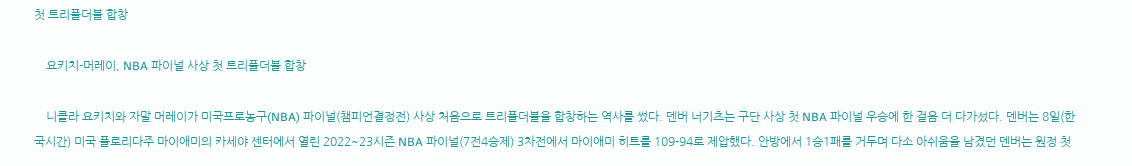첫 트리플더블 합창

    요키치-머레이, NBA 파이널 사상 첫 트리플더블 합창

    니콜라 요키치와 자말 머레이가 미국프로농구(NBA) 파이널(챔피언결정전) 사상 처음으로 트리플더블을 합창하는 역사를 썼다. 덴버 너기츠는 구단 사상 첫 NBA 파이널 우승에 한 걸음 더 다가섰다. 덴버는 8일(한국시간) 미국 플로리다주 마이애미의 카세야 센터에서 열린 2022~23시즌 NBA 파이널(7전4승제) 3차전에서 마이애미 히트를 109-94로 제압했다. 안방에서 1승1패를 거두며 다소 아쉬움을 남겼던 덴버는 원정 첫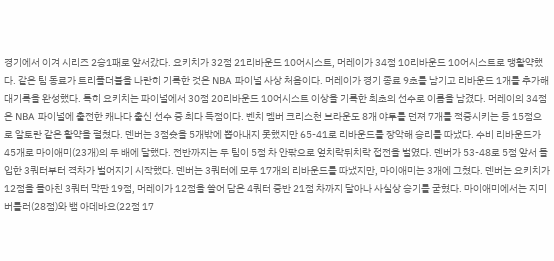경기에서 이겨 시리즈 2승1패로 앞서갔다. 요키치가 32점 21리바운드 10어시스트, 머레이가 34점 10리바운드 10어시스트로 맹활약했다. 같은 팀 동료가 트리플더블을 나란히 기록한 것은 NBA 파이널 사상 처음이다. 머레이가 경기 종료 9초를 남기고 리바운드 1개를 추가해 대기록을 완성했다. 특히 요키치는 파이널에서 30점 20리바운드 10어시스트 이상을 기록한 최초의 선수로 이름을 남겼다. 머레이의 34점은 NBA 파이널에 출전한 캐나다 출신 선수 중 최다 득점이다. 벤치 멤버 크리스천 브라운도 8개 야투를 던져 7개를 적중시키는 등 15점으로 알토란 같은 활약을 펼쳤다. 덴버는 3점슛을 5개밖에 뽑아내지 못했지만 65-41로 리바운드를 장악해 승리를 따냈다. 수비 리바운드가 45개로 마이애미(23개)의 두 배에 달했다. 전반까지는 두 팀이 5점 차 안팎으로 엎치락뒤치락 접전을 벌였다. 덴버가 53-48로 5점 앞서 돌입한 3쿼터부터 격차가 벌어지기 시작했다. 덴버는 3쿼터에 모두 17개의 리바운드를 따냈지만, 마이애미는 3개에 그쳤다. 덴버는 요키치가 12점을 몰아친 3쿼터 막판 19점, 머레이가 12점을 쓸어 담은 4쿼터 중반 21점 차까지 달아나 사실상 승기를 굳혔다. 마이애미에서는 지미 버틀러(28점)와 뱀 아데바요(22점 17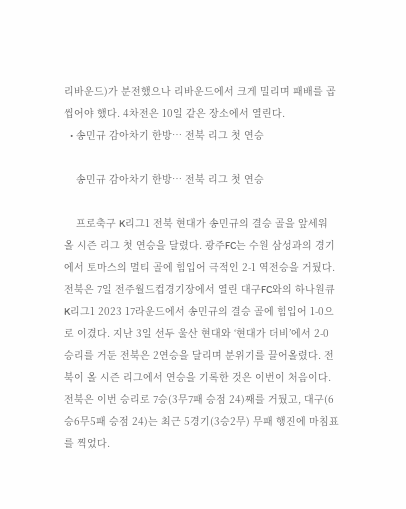리바운드)가 분전했으나 리바운드에서 크게 밀리며 패배를 곱씹어야 했다. 4차전은 10일 같은 장소에서 열린다.
  • 송민규 감아차기 한방… 전북 리그 첫 연승

    송민규 감아차기 한방… 전북 리그 첫 연승

    프로축구 K리그1 전북 현대가 송민규의 결승 골을 앞세워 올 시즌 리그 첫 연승을 달렸다. 광주FC는 수원 삼성과의 경기에서 토마스의 멀티 골에 힘입어 극적인 2-1 역전승을 거뒀다. 전북은 7일 전주월드컵경기장에서 열린 대구FC와의 하나원큐 K리그1 2023 17라운드에서 송민규의 결승 골에 힘입어 1-0으로 이겼다. 지난 3일 선두 울산 현대와 ‘현대가 더비’에서 2-0 승리를 거둔 전북은 2연승을 달리며 분위기를 끌어올렸다. 전북이 올 시즌 리그에서 연승을 기록한 것은 이번이 처음이다. 전북은 이번 승리로 7승(3무7패 승점 24)째를 거뒀고, 대구(6승6무5패 승점 24)는 최근 5경기(3승2무) 무패 행진에 마침표를 찍었다.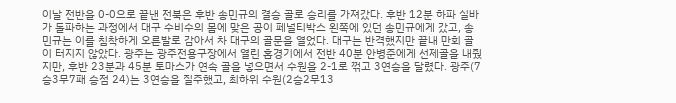이날 전반을 0-0으로 끝낸 전북은 후반 송민규의 결승 골로 승리를 가져갔다. 후반 12분 하파 실바가 돌파하는 과정에서 대구 수비수의 몸에 맞은 공이 페널티박스 왼쪽에 있던 송민규에게 갔고, 송민규는 이를 침착하게 오른발로 감아서 차 대구의 골문을 열었다. 대구는 반격했지만 끝내 만회 골이 터지지 않았다. 광주는 광주전용구장에서 열린 홈경기에서 전반 40분 안병준에게 선제골을 내줬지만, 후반 23분과 45분 토마스가 연속 골을 넣으면서 수원을 2-1로 꺾고 3연승을 달렸다. 광주(7승3무7패 승점 24)는 3연승을 질주했고, 최하위 수원(2승2무13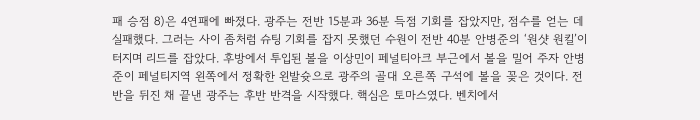패 승점 8)은 4연패에 빠졌다. 광주는 전반 15분과 36분 득점 기회를 잡았지만, 점수를 얻는 데 실패했다. 그러는 사이 좀처럼 슈팅 기회를 잡지 못했던 수원이 전반 40분 안병준의 ‘원샷 원킬’이 터지며 리드를 잡았다. 후방에서 투입된 볼을 이상민이 페널티아크 부근에서 볼을 밀어 주자 안병준이 페널티지역 왼쪽에서 정확한 왼발슛으로 광주의 골대 오른쪽 구석에 볼을 꽂은 것이다. 전반을 뒤진 채 끝낸 광주는 후반 반격을 시작했다. 핵심은 토마스였다. 벤치에서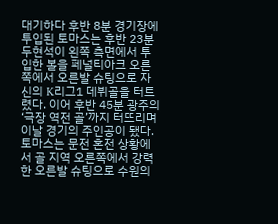대기하다 후반 8분 경기장에 투입된 토마스는 후반 23분 두현석이 왼쪽 측면에서 투입한 볼을 페널티아크 오른쪽에서 오른발 슈팅으로 자신의 K리그1 데뷔골을 터트렸다. 이어 후반 45분 광주의 ‘극장 역전 골’까지 터뜨리며 이날 경기의 주인공이 됐다. 토마스는 문전 혼전 상황에서 골 지역 오른쪽에서 강력한 오른발 슈팅으로 수원의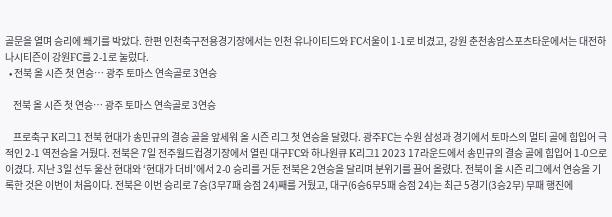골문을 열며 승리에 쐐기를 박았다. 한편 인천축구전용경기장에서는 인천 유나이티드와 FC서울이 1-1로 비겼고, 강원 춘천송암스포츠타운에서는 대전하나시티즌이 강원FC를 2-1로 눌렀다.
  • 전북 올 시즌 첫 연승… 광주 토마스 연속골로 3연승

    전북 올 시즌 첫 연승… 광주 토마스 연속골로 3연승

    프로축구 K리그1 전북 현대가 송민규의 결승 골을 앞세워 올 시즌 리그 첫 연승을 달렸다. 광주FC는 수원 삼성과 경기에서 토마스의 멀티 골에 힘입어 극적인 2-1 역전승을 거뒀다. 전북은 7일 전주월드컵경기장에서 열린 대구FC와 하나원큐 K리그1 2023 17라운드에서 송민규의 결승 골에 힘입어 1-0으로 이겼다. 지난 3일 선두 울산 현대와 ‘현대가 더비’에서 2-0 승리를 거둔 전북은 2연승을 달리며 분위기를 끌어 올렸다. 전북이 올 시즌 리그에서 연승을 기록한 것은 이번이 처음이다. 전북은 이번 승리로 7승(3무7패 승점 24)째를 거뒀고, 대구(6승6무5패 승점 24)는 최근 5경기(3승2무) 무패 행진에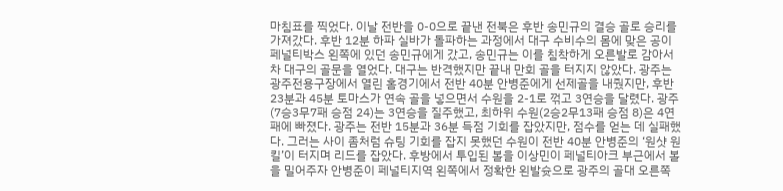마침표를 찍었다. 이날 전반을 0-0으로 끝낸 전북은 후반 송민규의 결승 골로 승리를 가져갔다. 후반 12분 하파 실바가 돌파하는 과정에서 대구 수비수의 몸에 맞은 공이 페널티박스 왼쪽에 있던 송민규에게 갔고, 송민규는 이를 침착하게 오른발로 감아서 차 대구의 골문을 열었다. 대구는 반격했지만 끝내 만회 골을 터지지 않았다. 광주는 광주전용구장에서 열린 홈경기에서 전반 40분 안병준에게 선제골을 내줬지만, 후반 23분과 45분 토마스가 연속 골을 넣으면서 수원을 2-1로 꺾고 3연승을 달렸다. 광주(7승3무7패 승점 24)는 3연승을 질주했고, 최하위 수원(2승2무13패 승점 8)은 4연패에 빠졌다. 광주는 전반 15분과 36분 득점 기회를 잡았지만, 점수를 얻는 데 실패했다. 그러는 사이 좀처럼 슈팅 기회를 잡지 못했던 수원이 전반 40분 안병준의 ‘원샷 원킬’이 터지며 리드를 잡았다. 후방에서 투입된 볼을 이상민이 페널티아크 부근에서 볼을 밀어주자 안병준이 페널티지역 왼쪽에서 정확한 왼발슛으로 광주의 골대 오른쪽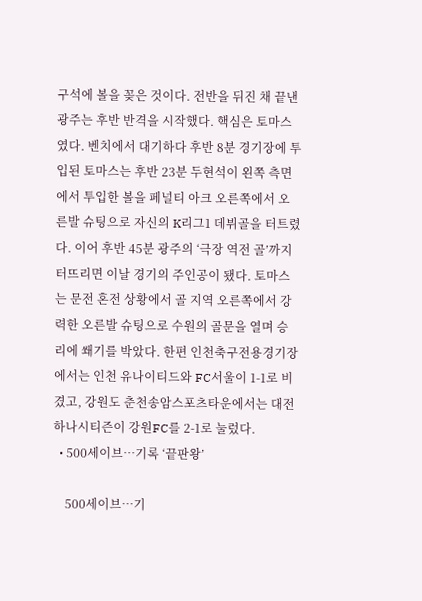구석에 볼을 꽂은 것이다. 전반을 뒤진 채 끝낸 광주는 후반 반격을 시작했다. 핵심은 토마스였다. 벤치에서 대기하다 후반 8분 경기장에 투입된 토마스는 후반 23분 두현석이 왼쪽 측면에서 투입한 볼을 페널티 아크 오른쪽에서 오른발 슈팅으로 자신의 K리그1 데뷔골을 터트렸다. 이어 후반 45분 광주의 ‘극장 역전 골’까지 터뜨리면 이날 경기의 주인공이 됐다. 토마스는 문전 혼전 상황에서 골 지역 오른쪽에서 강력한 오른발 슈팅으로 수원의 골문을 열며 승리에 쐐기를 박았다. 한편 인천축구전용경기장에서는 인천 유나이티드와 FC서울이 1-1로 비겼고, 강원도 춘천송암스포츠타운에서는 대전하나시티즌이 강원FC를 2-1로 눌렀다.
  • 500세이브…기록 ‘끝판왕’

    500세이브…기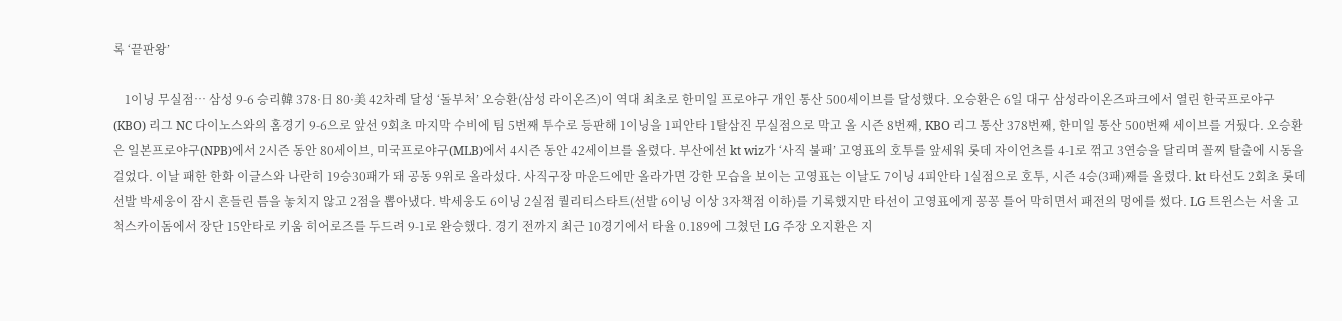록 ‘끝판왕’

    1이닝 무실점… 삼성 9-6 승리韓 378·日 80·美 42차례 달성 ‘돌부처’ 오승환(삼성 라이온즈)이 역대 최초로 한미일 프로야구 개인 통산 500세이브를 달성했다. 오승환은 6일 대구 삼성라이온즈파크에서 열린 한국프로야구(KBO) 리그 NC 다이노스와의 홈경기 9-6으로 앞선 9회초 마지막 수비에 팀 5번째 투수로 등판해 1이닝을 1피안타 1탈삼진 무실점으로 막고 올 시즌 8번째, KBO 리그 통산 378번째, 한미일 통산 500번째 세이브를 거뒀다. 오승환은 일본프로야구(NPB)에서 2시즌 동안 80세이브, 미국프로야구(MLB)에서 4시즌 동안 42세이브를 올렸다. 부산에선 kt wiz가 ‘사직 불패’ 고영표의 호투를 앞세워 롯데 자이언츠를 4-1로 꺾고 3연승을 달리며 꼴찌 탈출에 시동을 걸었다. 이날 패한 한화 이글스와 나란히 19승30패가 돼 공동 9위로 올라섰다. 사직구장 마운드에만 올라가면 강한 모습을 보이는 고영표는 이날도 7이닝 4피안타 1실점으로 호투, 시즌 4승(3패)째를 올렸다. kt 타선도 2회초 롯데 선발 박세웅이 잠시 흔들린 틈을 놓치지 않고 2점을 뽑아냈다. 박세웅도 6이닝 2실점 퀄리티스타트(선발 6이닝 이상 3자책점 이하)를 기록했지만 타선이 고영표에게 꽁꽁 틀어 막히면서 패전의 멍에를 썼다. LG 트윈스는 서울 고척스카이돔에서 장단 15안타로 키움 히어로즈를 두드려 9-1로 완승했다. 경기 전까지 최근 10경기에서 타율 0.189에 그쳤던 LG 주장 오지환은 지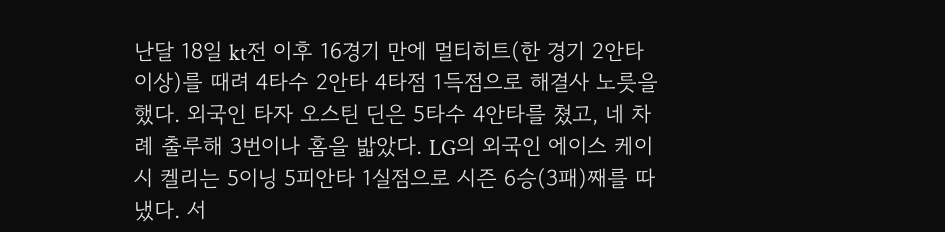난달 18일 kt전 이후 16경기 만에 멀티히트(한 경기 2안타 이상)를 때려 4타수 2안타 4타점 1득점으로 해결사 노릇을 했다. 외국인 타자 오스틴 딘은 5타수 4안타를 쳤고, 네 차례 출루해 3번이나 홈을 밟았다. LG의 외국인 에이스 케이시 켈리는 5이닝 5피안타 1실점으로 시즌 6승(3패)째를 따냈다. 서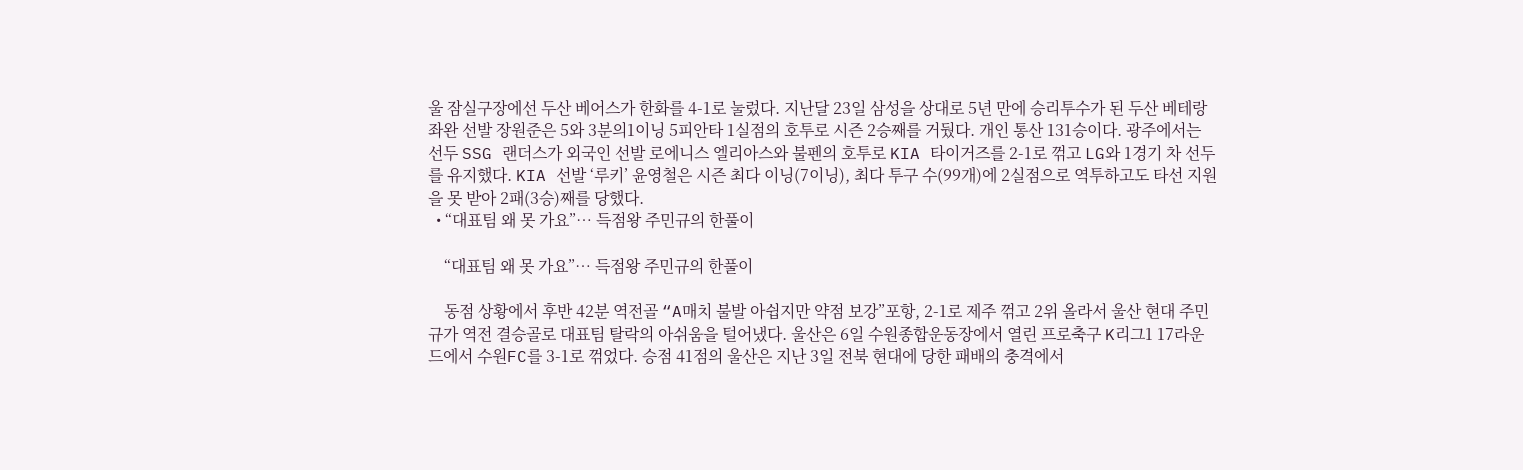울 잠실구장에선 두산 베어스가 한화를 4-1로 눌렀다. 지난달 23일 삼성을 상대로 5년 만에 승리투수가 된 두산 베테랑 좌완 선발 장원준은 5와 3분의1이닝 5피안타 1실점의 호투로 시즌 2승째를 거뒀다. 개인 통산 131승이다. 광주에서는 선두 SSG 랜더스가 외국인 선발 로에니스 엘리아스와 불펜의 호투로 KIA 타이거즈를 2-1로 꺾고 LG와 1경기 차 선두를 유지했다. KIA 선발 ‘루키’ 윤영철은 시즌 최다 이닝(7이닝), 최다 투구 수(99개)에 2실점으로 역투하고도 타선 지원을 못 받아 2패(3승)째를 당했다.
  • “대표팀 왜 못 가요”… 득점왕 주민규의 한풀이

    “대표팀 왜 못 가요”… 득점왕 주민규의 한풀이

    동점 상황에서 후반 42분 역전골 “A매치 불발 아쉽지만 약점 보강”포항, 2-1로 제주 꺾고 2위 올라서 울산 현대 주민규가 역전 결승골로 대표팀 탈락의 아쉬움을 털어냈다. 울산은 6일 수원종합운동장에서 열린 프로축구 K리그1 17라운드에서 수원FC를 3-1로 꺾었다. 승점 41점의 울산은 지난 3일 전북 현대에 당한 패배의 충격에서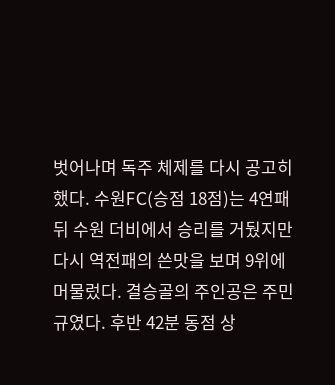벗어나며 독주 체제를 다시 공고히 했다. 수원FC(승점 18점)는 4연패 뒤 수원 더비에서 승리를 거뒀지만 다시 역전패의 쓴맛을 보며 9위에 머물렀다. 결승골의 주인공은 주민규였다. 후반 42분 동점 상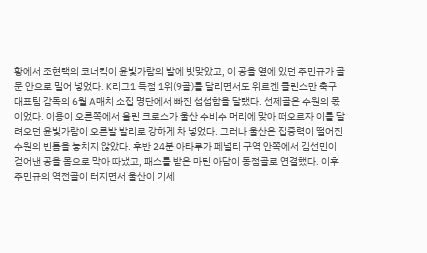황에서 조현택의 코너킥이 윤빛가람의 발에 빗맞았고, 이 공을 옆에 있던 주민규가 골문 안으로 밀어 넣었다. K리그1 득점 1위(9골)를 달리면서도 위르겐 클린스만 축구 대표팀 감독의 6월 A매치 소집 명단에서 빠진 섭섭함을 달랬다. 선제골은 수원의 몫이었다. 이용이 오른쪽에서 올린 크로스가 울산 수비수 머리에 맞아 떠오르자 이를 달려오던 윤빛가람이 오른발 발리로 강하게 차 넣었다. 그러나 울산은 집중력이 떨어진 수원의 빈틈을 놓치지 않았다. 후반 24분 아타루가 페널티 구역 안쪽에서 김선민이 걷어낸 공을 몸으로 막아 따냈고, 패스를 받은 마틴 아담이 동점골로 연결했다. 이후 주민규의 역전골이 터지면서 울산이 기세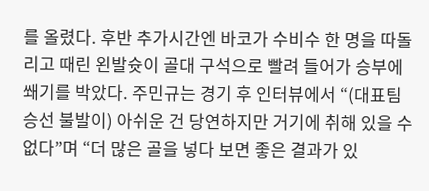를 올렸다. 후반 추가시간엔 바코가 수비수 한 명을 따돌리고 때린 왼발슛이 골대 구석으로 빨려 들어가 승부에 쐐기를 박았다. 주민규는 경기 후 인터뷰에서 “(대표팀 승선 불발이) 아쉬운 건 당연하지만 거기에 취해 있을 수 없다”며 “더 많은 골을 넣다 보면 좋은 결과가 있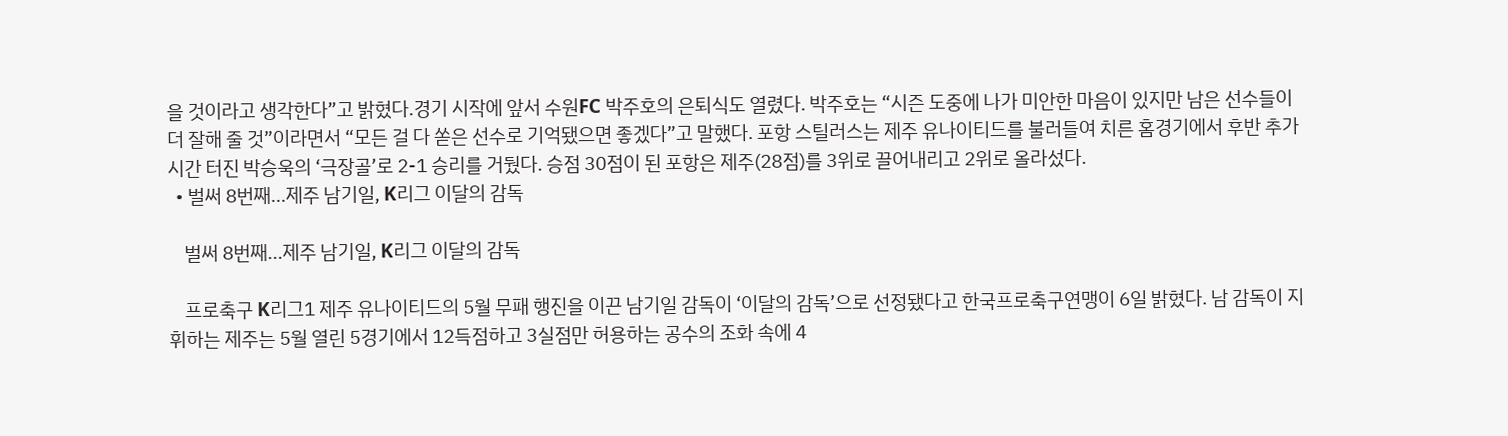을 것이라고 생각한다”고 밝혔다.경기 시작에 앞서 수원FC 박주호의 은퇴식도 열렸다. 박주호는 “시즌 도중에 나가 미안한 마음이 있지만 남은 선수들이 더 잘해 줄 것”이라면서 “모든 걸 다 쏟은 선수로 기억됐으면 좋겠다”고 말했다. 포항 스틸러스는 제주 유나이티드를 불러들여 치른 홈경기에서 후반 추가시간 터진 박승욱의 ‘극장골’로 2-1 승리를 거뒀다. 승점 30점이 된 포항은 제주(28점)를 3위로 끌어내리고 2위로 올라섰다.
  • 벌써 8번째…제주 남기일, K리그 이달의 감독

    벌써 8번째…제주 남기일, K리그 이달의 감독

    프로축구 K리그1 제주 유나이티드의 5월 무패 행진을 이끈 남기일 감독이 ‘이달의 감독’으로 선정됐다고 한국프로축구연맹이 6일 밝혔다. 남 감독이 지휘하는 제주는 5월 열린 5경기에서 12득점하고 3실점만 허용하는 공수의 조화 속에 4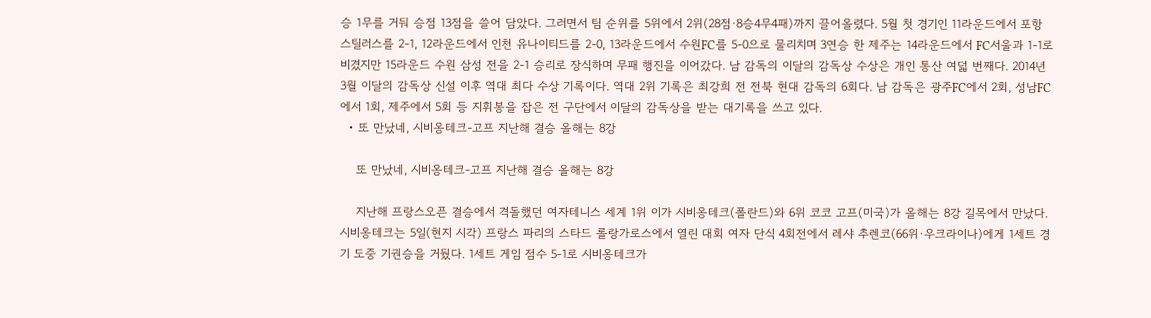승 1무를 거둬 승점 13점을 쓸어 담았다. 그러면서 팀 순위를 5위에서 2위(28점·8승4무4패)까지 끌어올렸다. 5월 첫 경기인 11라운드에서 포항 스틸러스를 2-1, 12라운드에서 인천 유나이티드를 2-0, 13라운드에서 수원FC를 5-0으로 물리치며 3연승 한 제주는 14라운드에서 FC서울과 1-1로 비겼지만 15라운드 수원 삼성 전을 2-1 승리로 장식하며 무패 행진을 이어갔다. 남 감독의 이달의 감독상 수상은 개인 통산 여덟 번째다. 2014년 3월 이달의 감독상 신설 이후 역대 최다 수상 기록이다. 역대 2위 기록은 최강희 전 전북 현대 감독의 6회다. 남 감독은 광주FC에서 2회, 성남FC에서 1회, 제주에서 5회 등 지휘봉을 잡은 전 구단에서 이달의 감독상을 받는 대기록을 쓰고 있다.
  • 또 만났네, 시비옹테크-고프 지난해 결승 올해는 8강

    또 만났네, 시비옹테크-고프 지난해 결승 올해는 8강

    지난해 프랑스오픈 결승에서 격돌했던 여자테니스 세계 1위 이가 시비옹테크(폴란드)와 6위 코코 고프(미국)가 올해는 8강 길목에서 만났다.시비옹테크는 5일(현지 시각) 프랑스 파리의 스타드 롤랑가로스에서 열린 대회 여자 단식 4회전에서 레샤 추렌코(66위·우크라이나)에게 1세트 경기 도중 기권승을 거뒀다. 1세트 게임 점수 5-1로 시비옹테크가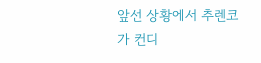앞선 상황에서 추렌코가 컨디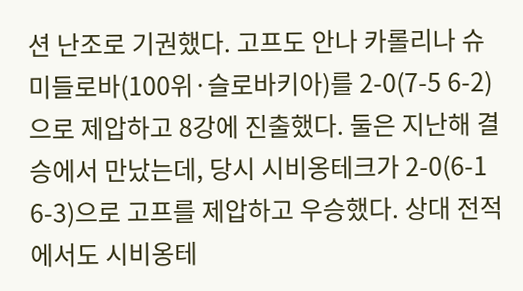션 난조로 기권했다. 고프도 안나 카롤리나 슈미들로바(100위·슬로바키아)를 2-0(7-5 6-2)으로 제압하고 8강에 진출했다. 둘은 지난해 결승에서 만났는데, 당시 시비옹테크가 2-0(6-1 6-3)으로 고프를 제압하고 우승했다. 상대 전적에서도 시비옹테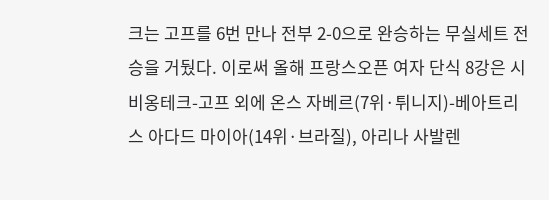크는 고프를 6번 만나 전부 2-0으로 완승하는 무실세트 전승을 거뒀다. 이로써 올해 프랑스오픈 여자 단식 8강은 시비옹테크-고프 외에 온스 자베르(7위·튀니지)-베아트리스 아다드 마이아(14위·브라질), 아리나 사발렌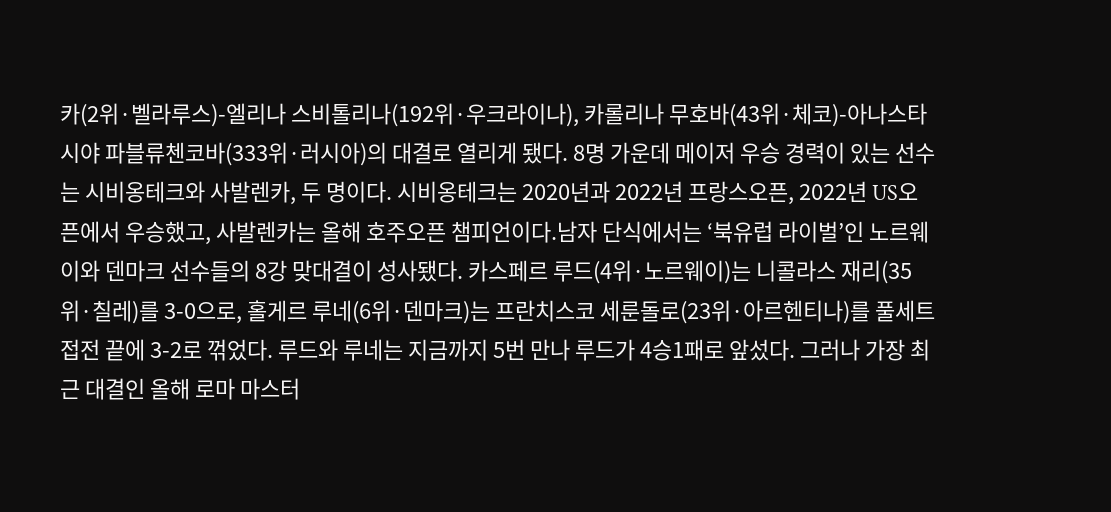카(2위·벨라루스)-엘리나 스비톨리나(192위·우크라이나), 카롤리나 무호바(43위·체코)-아나스타시야 파블류첸코바(333위·러시아)의 대결로 열리게 됐다. 8명 가운데 메이저 우승 경력이 있는 선수는 시비옹테크와 사발렌카, 두 명이다. 시비옹테크는 2020년과 2022년 프랑스오픈, 2022년 US오픈에서 우승했고, 사발렌카는 올해 호주오픈 챔피언이다.남자 단식에서는 ‘북유럽 라이벌’인 노르웨이와 덴마크 선수들의 8강 맞대결이 성사됐다. 카스페르 루드(4위·노르웨이)는 니콜라스 재리(35위·칠레)를 3-0으로, 홀게르 루네(6위·덴마크)는 프란치스코 세룬돌로(23위·아르헨티나)를 풀세트 접전 끝에 3-2로 꺾었다. 루드와 루네는 지금까지 5번 만나 루드가 4승1패로 앞섰다. 그러나 가장 최근 대결인 올해 로마 마스터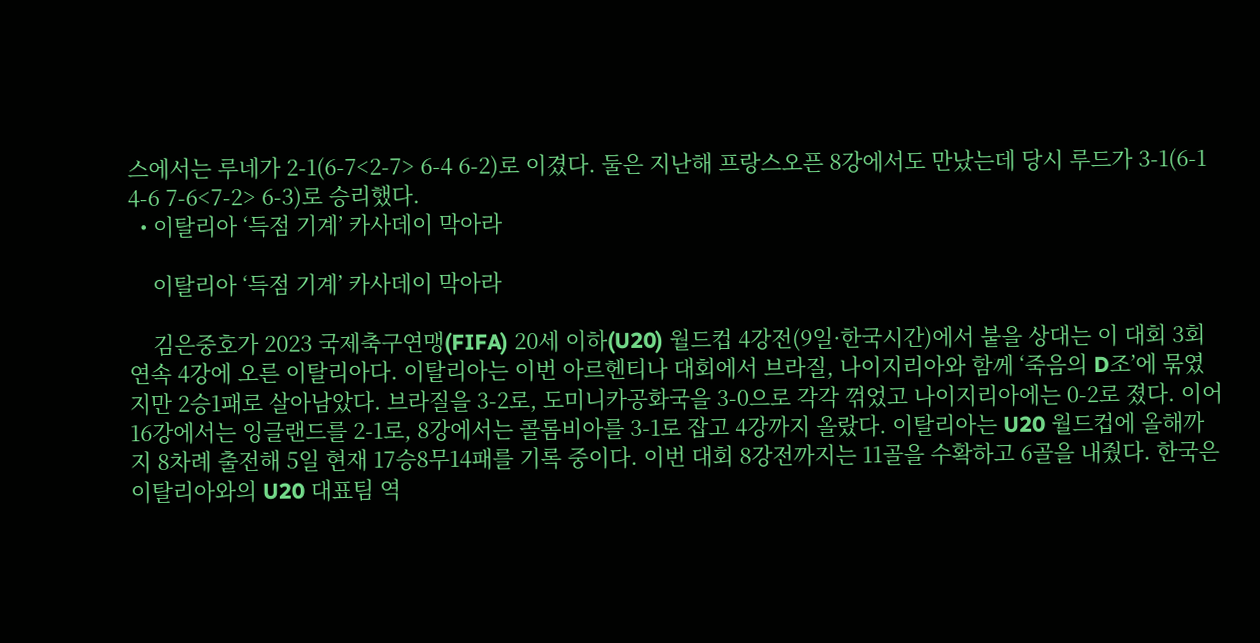스에서는 루네가 2-1(6-7<2-7> 6-4 6-2)로 이겼다. 둘은 지난해 프랑스오픈 8강에서도 만났는데 당시 루드가 3-1(6-1 4-6 7-6<7-2> 6-3)로 승리했다.
  • 이탈리아 ‘득점 기계’ 카사데이 막아라

    이탈리아 ‘득점 기계’ 카사데이 막아라

    김은중호가 2023 국제축구연맹(FIFA) 20세 이하(U20) 월드컵 4강전(9일·한국시간)에서 붙을 상대는 이 대회 3회 연속 4강에 오른 이탈리아다. 이탈리아는 이번 아르헨티나 대회에서 브라질, 나이지리아와 함께 ‘죽음의 D조’에 묶였지만 2승1패로 살아남았다. 브라질을 3-2로, 도미니카공화국을 3-0으로 각각 꺾었고 나이지리아에는 0-2로 졌다. 이어 16강에서는 잉글랜드를 2-1로, 8강에서는 콜롬비아를 3-1로 잡고 4강까지 올랐다. 이탈리아는 U20 월드컵에 올해까지 8차례 출전해 5일 현재 17승8무14패를 기록 중이다. 이번 대회 8강전까지는 11골을 수확하고 6골을 내줬다. 한국은 이탈리아와의 U20 대표팀 역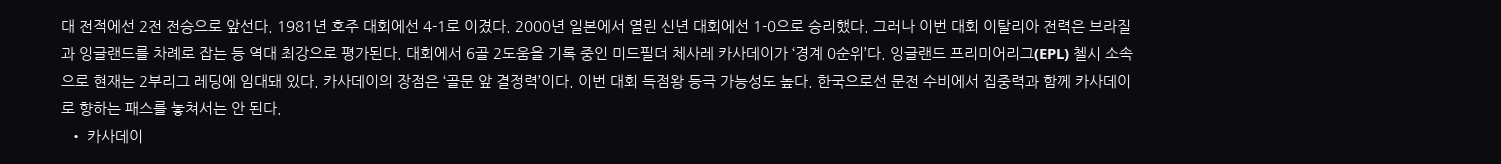대 전적에선 2전 전승으로 앞선다. 1981년 호주 대회에선 4-1로 이겼다. 2000년 일본에서 열린 신년 대회에선 1-0으로 승리했다. 그러나 이번 대회 이탈리아 전력은 브라질과 잉글랜드를 차례로 잡는 등 역대 최강으로 평가된다. 대회에서 6골 2도움을 기록 중인 미드필더 체사레 카사데이가 ‘경계 0순위’다. 잉글랜드 프리미어리그(EPL) 첼시 소속으로 현재는 2부리그 레딩에 임대돼 있다. 카사데이의 장점은 ‘골문 앞 결정력’이다. 이번 대회 득점왕 등극 가능성도 높다. 한국으로선 문전 수비에서 집중력과 함께 카사데이로 향하는 패스를 놓쳐서는 안 된다.
  • 카사데이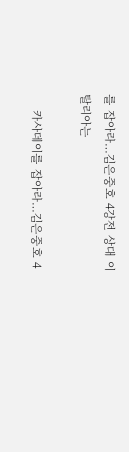를 잡아라…김은중호 4강전 상대 이탈리아는

    카사데이를 잡아라…김은중호 4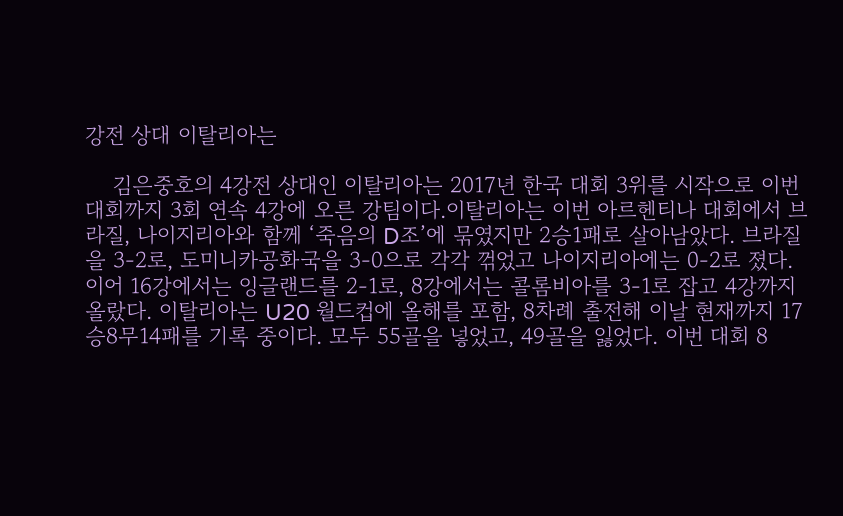강전 상대 이탈리아는

    김은중호의 4강전 상대인 이탈리아는 2017년 한국 대회 3위를 시작으로 이번 대회까지 3회 연속 4강에 오른 강팀이다.이탈리아는 이번 아르헨티나 대회에서 브라질, 나이지리아와 함께 ‘죽음의 D조’에 묶였지만 2승1패로 살아남았다. 브라질을 3-2로, 도미니카공화국을 3-0으로 각각 꺾었고 나이지리아에는 0-2로 졌다. 이어 16강에서는 잉글랜드를 2-1로, 8강에서는 콜롬비아를 3-1로 잡고 4강까지 올랐다. 이탈리아는 U20 월드컵에 올해를 포함, 8차례 출전해 이날 현재까지 17승8무14패를 기록 중이다. 모두 55골을 넣었고, 49골을 잃었다. 이번 대회 8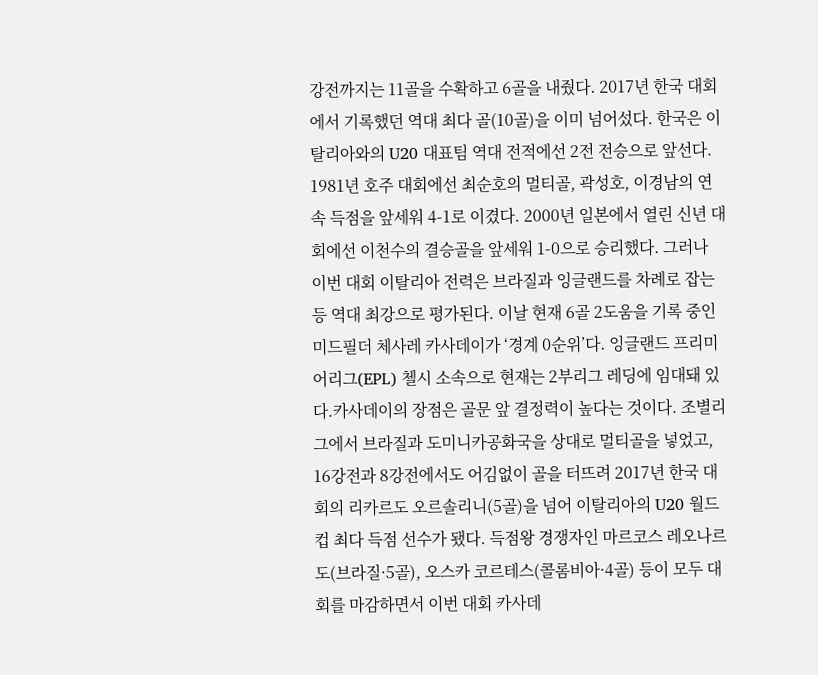강전까지는 11골을 수확하고 6골을 내줬다. 2017년 한국 대회에서 기록했던 역대 최다 골(10골)을 이미 넘어섰다. 한국은 이탈리아와의 U20 대표팀 역대 전적에선 2전 전승으로 앞선다. 1981년 호주 대회에선 최순호의 멀티골, 곽성호, 이경남의 연속 득점을 앞세워 4-1로 이겼다. 2000년 일본에서 열린 신년 대회에선 이천수의 결승골을 앞세워 1-0으로 승리했다. 그러나 이번 대회 이탈리아 전력은 브라질과 잉글랜드를 차례로 잡는 등 역대 최강으로 평가된다. 이날 현재 6골 2도움을 기록 중인 미드필더 체사레 카사데이가 ‘경계 0순위’다. 잉글랜드 프리미어리그(EPL) 첼시 소속으로 현재는 2부리그 레딩에 임대돼 있다.카사데이의 장점은 골문 앞 결정력이 높다는 것이다. 조별리그에서 브라질과 도미니카공화국을 상대로 멀티골을 넣었고, 16강전과 8강전에서도 어김없이 골을 터뜨려 2017년 한국 대회의 리카르도 오르솔리니(5골)을 넘어 이탈리아의 U20 월드컵 최다 득점 선수가 됐다. 득점왕 경쟁자인 마르코스 레오나르도(브라질·5골), 오스카 코르테스(콜롬비아·4골) 등이 모두 대회를 마감하면서 이번 대회 카사데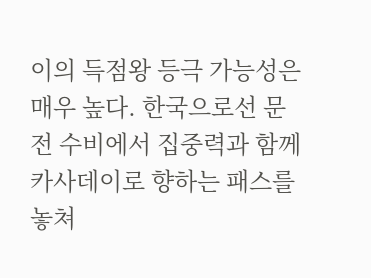이의 득점왕 등극 가능성은 매우 높다. 한국으로선 문전 수비에서 집중력과 함께 카사데이로 향하는 패스를 놓쳐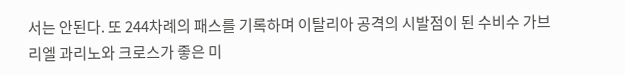서는 안된다. 또 244차례의 패스를 기록하며 이탈리아 공격의 시발점이 된 수비수 가브리엘 과리노와 크로스가 좋은 미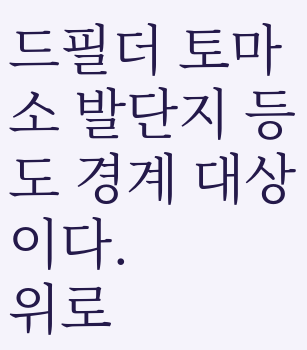드필더 토마소 발단지 등도 경계 대상이다.
위로